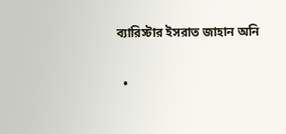ব্যারিস্টার ইসরাত জাহান অনি

  •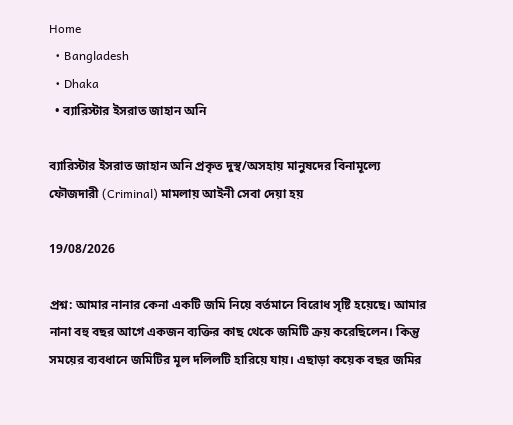Home
  • Bangladesh
  • Dhaka
  • ব্যারিস্টার ইসরাত জাহান অনি

ব্যারিস্টার ইসরাত জাহান অনি প্রকৃত দুস্থ/অসহায় মানুষদের বিনামূল্যে ফৌজদারী (Criminal) মামলায় আইনী সেবা দেয়া হয়

19/08/2026

প্রশ্ন: আমার নানার কেনা একটি জমি নিয়ে বর্তমানে বিরোধ সৃষ্টি হয়েছে। আমার নানা বহু বছর আগে একজন ব্যক্তির কাছ থেকে জমিটি ক্রয় করেছিলেন। কিন্তু সময়ের ব্যবধানে জমিটির মূল দলিলটি হারিয়ে যায়। এছাড়া কয়েক বছর জমির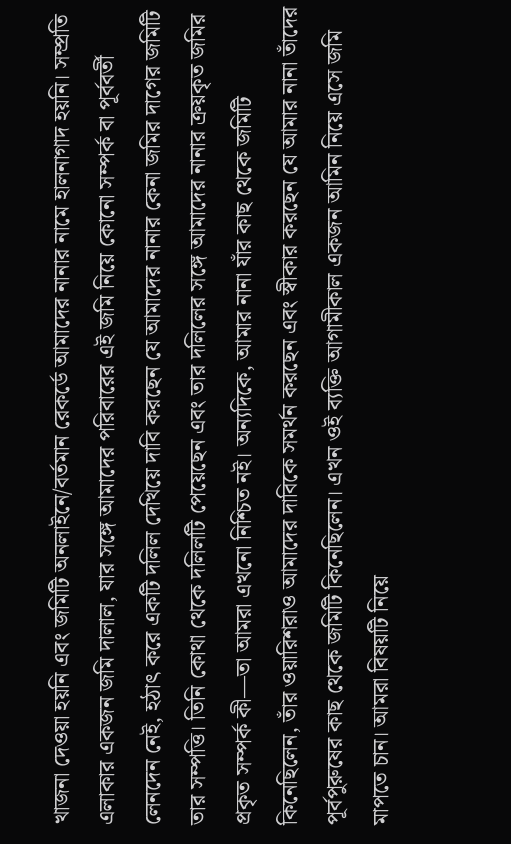খাজনা দেওয়া হয়নি এবং জমিটি অনলাইনে/বর্তমান রেকর্ডে আমাদের নানার নামে হালনাগাদ হয়নি। সম্প্রতি এলাকার একজন জমি দালাল, যার সঙ্গে আমাদের পরিবারের এই জমি নিয়ে কোনো সম্পর্ক বা পূর্ববর্তী লেনদেন নেই, হঠাৎ করে একটি দলিল দেখিয়ে দাবি করছেন যে আমাদের নানার কেনা জমির দাগের জমিটি তার সম্পত্তি। তিনি কোথা থেকে দলিলটি পেয়েছেন এবং তার দলিলের সঙ্গে আমাদের নানার ক্রয়কৃত জমির প্রকৃত সম্পর্ক কী—তা আমরা এখনো নিশ্চিত নই। অন্যদিকে, আমার নানা যাঁর কাছ থেকে জমিটি কিনেছিলেন, তাঁর ওয়ারিশরাও আমাদের দাবিকে সমর্থন করছেন এবং স্বীকার করছেন যে আমার নানা তাঁদের পূর্বপুরুষের কাছ থেকে জমিটি কিনেছিলেন। এখন ওই ব্যক্তি আগামীকাল একজন আমিন নিয়ে এসে জমি মাপতে চান। আমরা বিষয়টি নিয়ে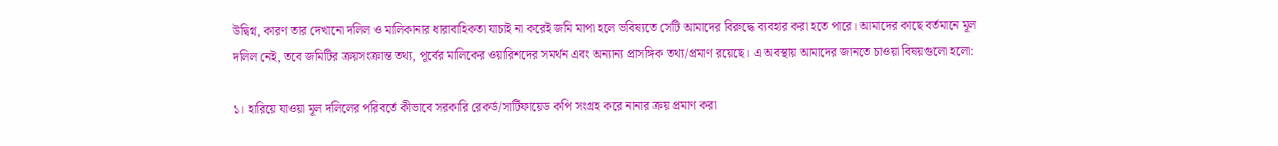উদ্বিগ্ন, কারণ তার দেখানো দলিল ও মালিকানার ধারাবাহিকতা যাচাই না করেই জমি মাপা হলে ভবিষ্যতে সেটি আমাদের বিরুদ্ধে ব্যবহার করা হতে পারে। আমাদের কাছে বর্তমানে মূল দলিল নেই, তবে জমিটির ক্রয়সংক্রান্ত তথ্য, পূর্বের মালিকের ওয়ারিশদের সমর্থন এবং অন্যান্য প্রাসঙ্গিক তথ্য/প্রমাণ রয়েছে। এ অবস্থায় আমাদের জানতে চাওয়া বিষয়গুলো হলো:

১। হারিয়ে যাওয়া মূল দলিলের পরিবর্তে কীভাবে সরকারি রেকর্ড/সার্টিফায়েড কপি সংগ্রহ করে নানার ক্রয় প্রমাণ করা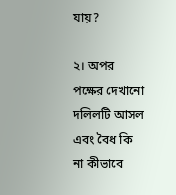যায়?

২। অপর পক্ষের দেখানো দলিলটি আসল এবং বৈধ কি না কীভাবে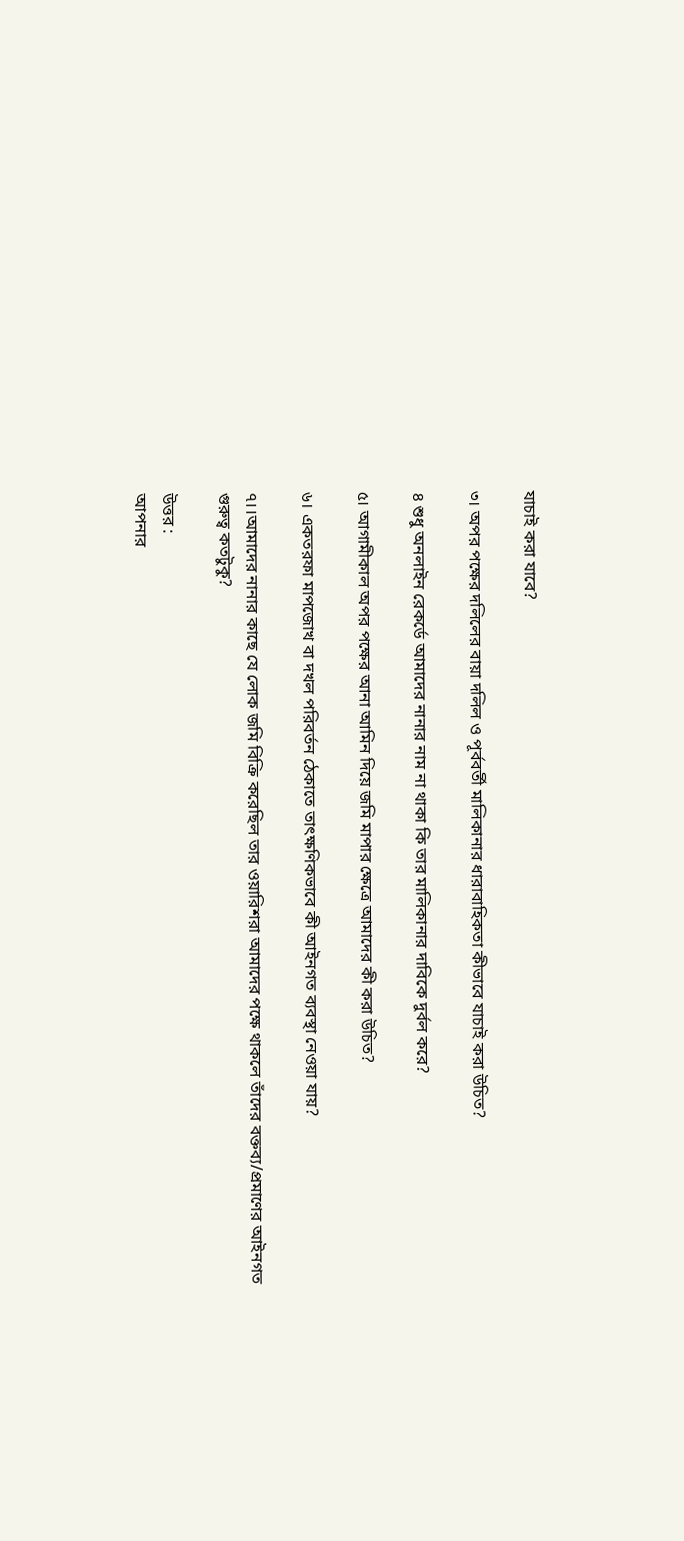যাচাই করা যাবে?

৩। অপর পক্ষের দলিলের বায়া দলিল ও পূর্ববর্তী মালিকানার ধারাবাহিকতা কীভাবে যাচাই করা উচিত?

৪ শুধু অনলাইন রেকর্ডে আমাদের নানার নাম না থাকা কি তার মালিকানার দাবিকে দুর্বল করে?

৫। আগামীকাল অপর পক্ষের আনা আমিন দিয়ে জমি মাপার ক্ষেত্রে আমাদের কী করা উচিত?

৬। একতরফা মাপজোখ বা দখল পরিবর্তন ঠেকাতে তাৎক্ষণিকভাবে কী আইনগত ব্যবস্থা নেওয়া যায়?

৭।।আমাদের নানার কাছে যে লোক জমি বিক্রি করেছিল তার ওয়ারিশরা আমাদের পক্ষে থাকলে তাঁদের বক্তব্য/প্রমাণের আইনগত গুরুত্ব কতটুকু?

উত্তর :
আপনার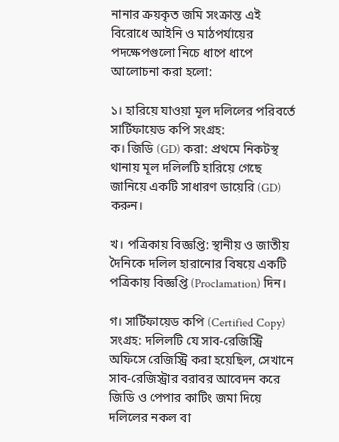নানার ক্রয়কৃত জমি সংক্রান্ত এই বিরোধে আইনি ও মাঠপর্যায়ের পদক্ষেপগুলো নিচে ধাপে ধাপে আলোচনা করা হলো:

১। হারিয়ে যাওয়া মূল দলিলের পরিবর্তে সার্টিফায়েড কপি সংগ্রহ:
ক। জিডি (GD) করা: প্রথমে নিকটস্থ থানায় মূল দলিলটি হারিয়ে গেছে জানিয়ে একটি সাধারণ ডায়েরি (GD) করুন।

খ। পত্রিকায় বিজ্ঞপ্তি: স্থানীয় ও জাতীয় দৈনিকে দলিল হারানোর বিষয়ে একটি পত্রিকায় বিজ্ঞপ্তি (Proclamation) দিন।

গ। সার্টিফায়েড কপি (Certified Copy) সংগ্রহ: দলিলটি যে সাব-রেজিস্ট্রি অফিসে রেজিস্ট্রি করা হয়েছিল, সেখানে সাব-রেজিস্ট্রার বরাবর আবেদন করে জিডি ও পেপার কাটিং জমা দিয়ে দলিলের নকল বা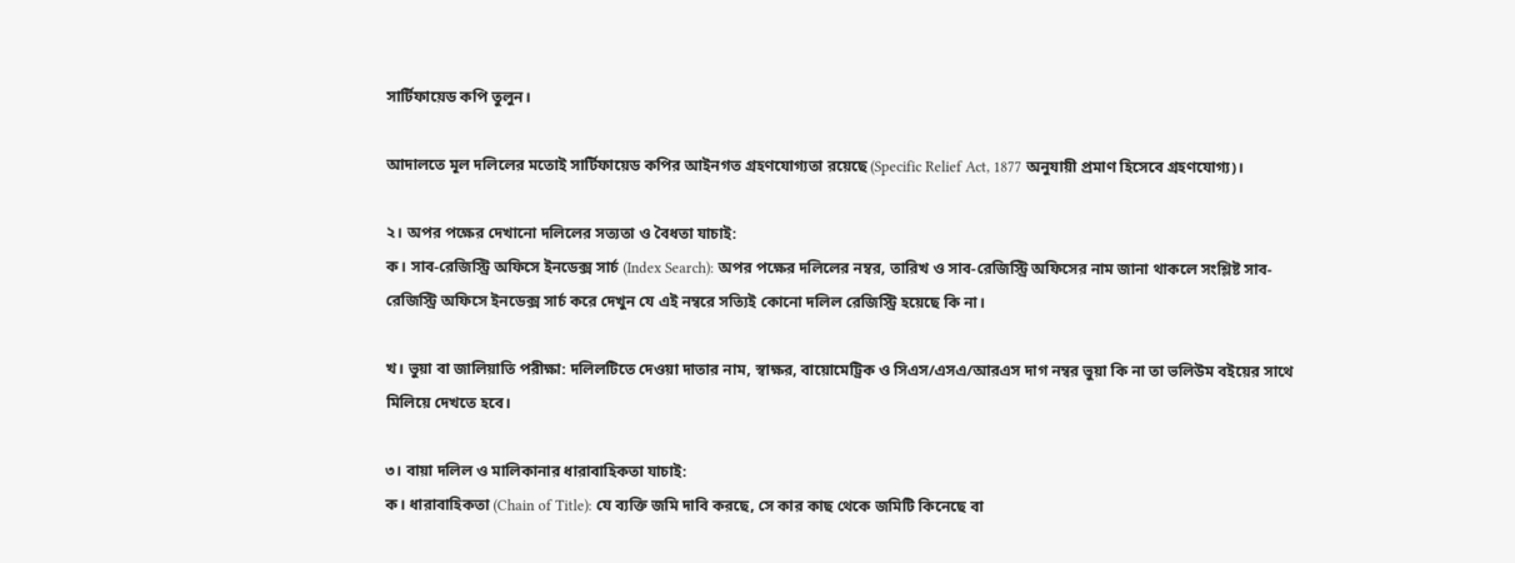সার্টিফায়েড কপি তুলুন।

আদালতে মূল দলিলের মতোই সার্টিফায়েড কপির আইনগত গ্রহণযোগ্যতা রয়েছে (Specific Relief Act, 1877 অনুযায়ী প্রমাণ হিসেবে গ্রহণযোগ্য)।

২। অপর পক্ষের দেখানো দলিলের সত্যতা ও বৈধতা যাচাই:
ক। সাব-রেজিস্ট্রি অফিসে ইনডেক্স সার্চ (Index Search): অপর পক্ষের দলিলের নম্বর, তারিখ ও সাব-রেজিস্ট্রি অফিসের নাম জানা থাকলে সংশ্লিষ্ট সাব-রেজিস্ট্রি অফিসে ইনডেক্স সার্চ করে দেখুন যে এই নম্বরে সত্যিই কোনো দলিল রেজিস্ট্রি হয়েছে কি না।

খ। ভুয়া বা জালিয়াতি পরীক্ষা: দলিলটিতে দেওয়া দাতার নাম, স্বাক্ষর, বায়োমেট্রিক ও সিএস/এসএ/আরএস দাগ নম্বর ভুয়া কি না তা ভলিউম বইয়ের সাথে মিলিয়ে দেখতে হবে।

৩। বায়া দলিল ও মালিকানার ধারাবাহিকতা যাচাই:
ক। ধারাবাহিকতা (Chain of Title): যে ব্যক্তি জমি দাবি করছে, সে কার কাছ থেকে জমিটি কিনেছে বা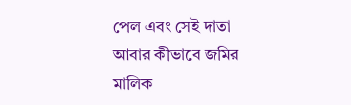পেল এবং সেই দাতা আবার কীভাবে জমির মালিক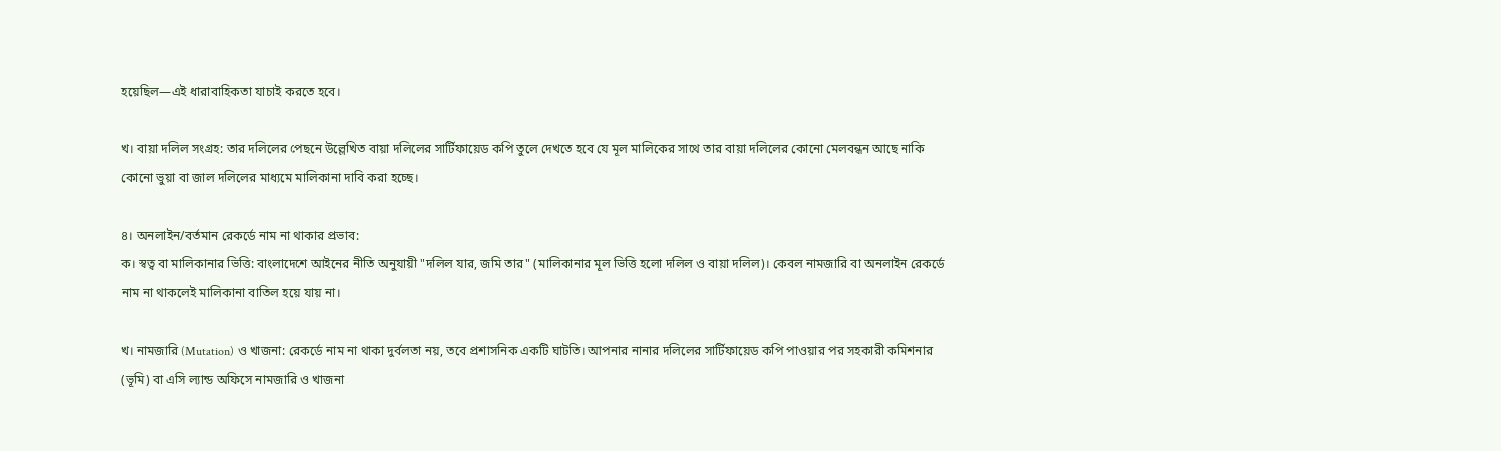হয়েছিল—এই ধারাবাহিকতা যাচাই করতে হবে।

খ। বায়া দলিল সংগ্রহ: তার দলিলের পেছনে উল্লেখিত বায়া দলিলের সার্টিফায়েড কপি তুলে দেখতে হবে যে মূল মালিকের সাথে তার বায়া দলিলের কোনো মেলবন্ধন আছে নাকি কোনো ভুয়া বা জাল দলিলের মাধ্যমে মালিকানা দাবি করা হচ্ছে।

৪। অনলাইন/বর্তমান রেকর্ডে নাম না থাকার প্রভাব:
ক। স্বত্ব বা মালিকানার ভিত্তি: বাংলাদেশে আইনের নীতি অনুযায়ী "দলিল যার, জমি তার" (মালিকানার মূল ভিত্তি হলো দলিল ও বায়া দলিল)। কেবল নামজারি বা অনলাইন রেকর্ডে নাম না থাকলেই মালিকানা বাতিল হয়ে যায় না।

খ। নামজারি (Mutation) ও খাজনা: রেকর্ডে নাম না থাকা দুর্বলতা নয়, তবে প্রশাসনিক একটি ঘাটতি। আপনার নানার দলিলের সার্টিফায়েড কপি পাওয়ার পর সহকারী কমিশনার (ভূমি) বা এসি ল্যান্ড অফিসে নামজারি ও খাজনা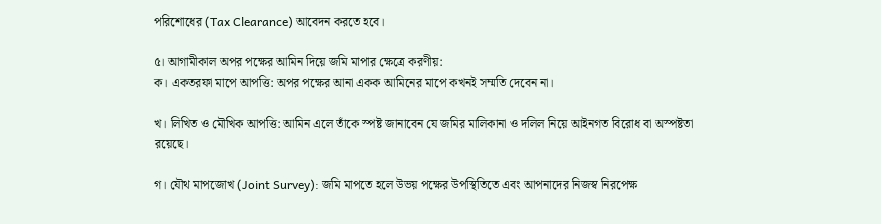পরিশোধের (Tax Clearance) আবেদন করতে হবে।

৫। আগামীকাল অপর পক্ষের আমিন দিয়ে জমি মাপার ক্ষেত্রে করণীয়:
ক। একতরফা মাপে আপত্তি: অপর পক্ষের আনা একক আমিনের মাপে কখনই সম্মতি দেবেন না।

খ। লিখিত ও মৌখিক আপত্তি: আমিন এলে তাঁকে স্পষ্ট জানাবেন যে জমির মালিকানা ও দলিল নিয়ে আইনগত বিরোধ বা অস্পষ্টতা রয়েছে।

গ। যৌথ মাপজোখ (Joint Survey): জমি মাপতে হলে উভয় পক্ষের উপস্থিতিতে এবং আপনাদের নিজস্ব নিরপেক্ষ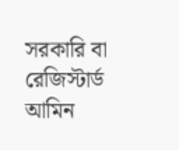সরকারি বা রেজিস্টার্ড আমিন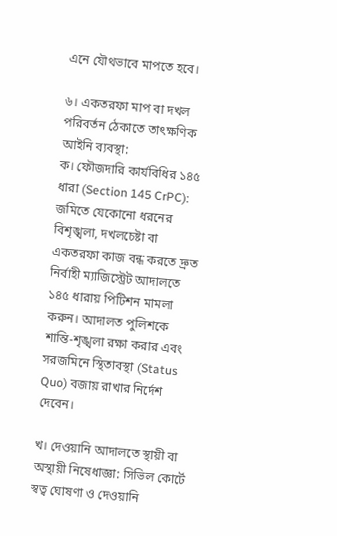এনে যৌথভাবে মাপতে হবে।

৬। একতরফা মাপ বা দখল পরিবর্তন ঠেকাতে তাৎক্ষণিক আইনি ব্যবস্থা:
ক। ফৌজদারি কার্যবিধির ১৪৫ ধারা (Section 145 CrPC): জমিতে যেকোনো ধরনের বিশৃঙ্খলা, দখলচেষ্টা বা একতরফা কাজ বন্ধ করতে দ্রুত নির্বাহী ম্যাজিস্ট্রেট আদালতে ১৪৫ ধারায় পিটিশন মামলা করুন। আদালত পুলিশকে শান্তি-শৃঙ্খলা রক্ষা করার এবং সরজমিনে স্থিতাবস্থা (Status Quo) বজায় রাখার নির্দেশ দেবেন।

খ। দেওয়ানি আদালতে স্থায়ী বা অস্থায়ী নিষেধাজ্ঞা: সিভিল কোর্টে স্বত্ব ঘোষণা ও দেওয়ানি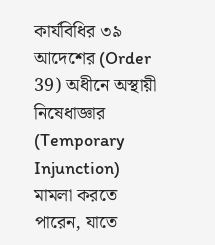কার্যবিধির ৩৯ আদেশের (Order 39) অধীনে অস্থায়ী নিষেধাজ্ঞার (Temporary Injunction) মামলা করতে পারেন, যাতে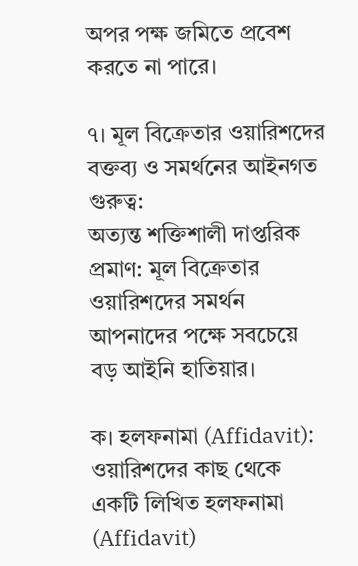অপর পক্ষ জমিতে প্রবেশ করতে না পারে।

৭। মূল বিক্রেতার ওয়ারিশদের বক্তব্য ও সমর্থনের আইনগত গুরুত্ব:
অত্যন্ত শক্তিশালী দাপ্তরিক প্রমাণ: মূল বিক্রেতার ওয়ারিশদের সমর্থন আপনাদের পক্ষে সবচেয়ে বড় আইনি হাতিয়ার।

ক। হলফনামা (Affidavit): ওয়ারিশদের কাছ থেকে একটি লিখিত হলফনামা (Affidavit)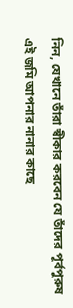নিন, যেখানে তাঁরা স্বীকার করবেন যে তাঁদের পূর্বপুরুষ এই জমি আপনার নানার কাছে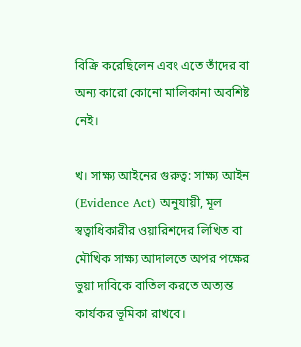বিক্রি করেছিলেন এবং এতে তাঁদের বা অন্য কারো কোনো মালিকানা অবশিষ্ট নেই।

খ। সাক্ষ্য আইনের গুরুত্ব: সাক্ষ্য আইন (Evidence Act) অনুযায়ী, মূল স্বত্বাধিকারীর ওয়ারিশদের লিখিত বা মৌখিক সাক্ষ্য আদালতে অপর পক্ষের ভুয়া দাবিকে বাতিল করতে অত্যন্ত কার্যকর ভূমিকা রাখবে।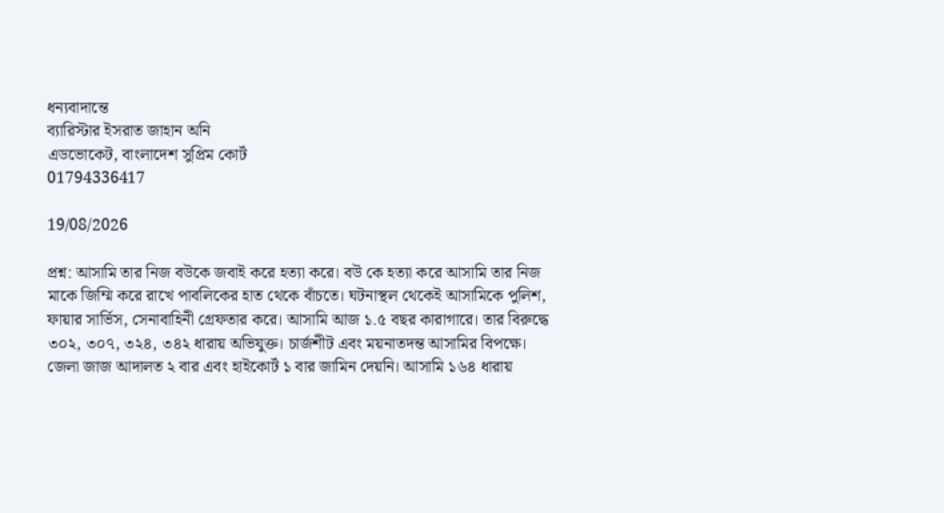ধন্যবাদান্তে
ব্যারিস্টার ইসরাত জাহান অনি
এডভোকেট, বাংলাদেশ সুপ্রিম কোর্ট
01794336417

19/08/2026

প্রশ্ন: আসামি তার নিজ বউকে জবাই করে হত্যা করে। বউ কে হত্যা করে আসামি তার নিজ মাকে জিম্মি করে রাখে পাবলিকের হাত থেকে বাঁচতে। ঘটনাস্থল থেকেই আসামিকে পুলিশ, ফায়ার সার্ভিস, সেনাবাহিনী গ্রেফতার করে। আসামি আজ ১.৫ বছর কারাগারে। তার বিরুদ্ধে ৩০২, ৩০৭, ৩২৪, ৩৪২ ধারায় অভিযুক্ত। চার্জশীট এবং ময়নাতদন্ত আসামির বিপক্ষে। জেলা জাজ আদালত ২ বার এবং হাইকোর্ট ১ বার জামিন দেয়নি। আসামি ১৬৪ ধারায়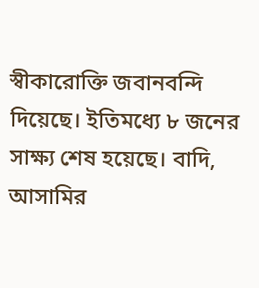স্বীকারোক্তি জবানবন্দি দিয়েছে। ইতিমধ্যে ৮ জনের সাক্ষ্য শেষ হয়েছে। বাদি, আসামির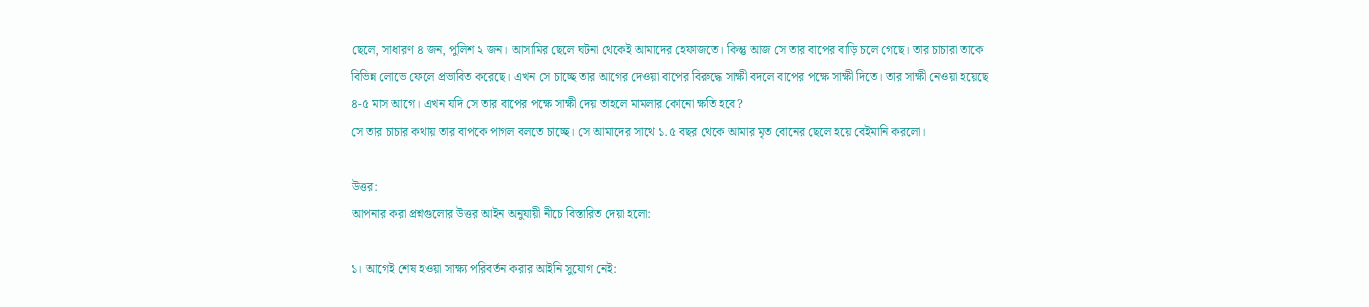ছেলে, সাধারণ ৪ জন, পুলিশ ২ জন। আসামির ছেলে ঘটনা থেকেই আমাদের হেফাজতে। কিন্তু আজ সে তার বাপের বাড়ি চলে গেছে। তার চাচারা তাকে বিভিন্ন লোভে ফেলে প্রভাবিত করেছে। এখন সে চাচ্ছে তার আগের দেওয়া বাপের বিরুদ্ধে সাক্ষী বদলে বাপের পক্ষে সাক্ষী দিতে। তার সাক্ষী নেওয়া হয়েছে ৪-৫ মাস আগে। এখন যদি সে তার বাপের পক্ষে সাক্ষী দেয় তাহলে মামলার কোনো ক্ষতি হবে?
সে তার চাচার কথায় তার বাপকে পাগল বলতে চাচ্ছে। সে আমাদের সাথে ১.৫ বছর থেকে আমার মৃত বোনের ছেলে হয়ে বেইমানি করলো।

উত্তর:
আপনার করা প্রশ্নগুলোর উত্তর আইন অনুযায়ী নীচে বিস্তারিত দেয়া হলো:

১। আগেই শেষ হওয়া সাক্ষ্য পরিবর্তন করার আইনি সুযোগ নেই: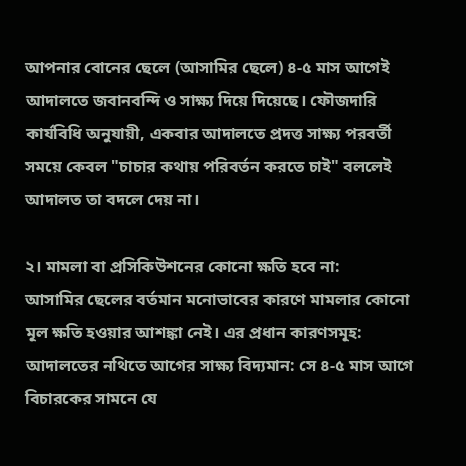আপনার বোনের ছেলে (আসামির ছেলে) ৪-৫ মাস আগেই আদালতে জবানবন্দি ও সাক্ষ্য দিয়ে দিয়েছে। ফৌজদারি কার্যবিধি অনুযায়ী, একবার আদালতে প্রদত্ত সাক্ষ্য পরবর্তী সময়ে কেবল "চাচার কথায় পরিবর্তন করতে চাই" বললেই আদালত তা বদলে দেয় না।

২। মামলা বা প্রসিকিউশনের কোনো ক্ষতি হবে না:
আসামির ছেলের বর্তমান মনোভাবের কারণে মামলার কোনো মূল ক্ষতি হওয়ার আশঙ্কা নেই। এর প্রধান কারণসমূহ:
আদালতের নথিতে আগের সাক্ষ্য বিদ্যমান: সে ৪-৫ মাস আগে বিচারকের সামনে যে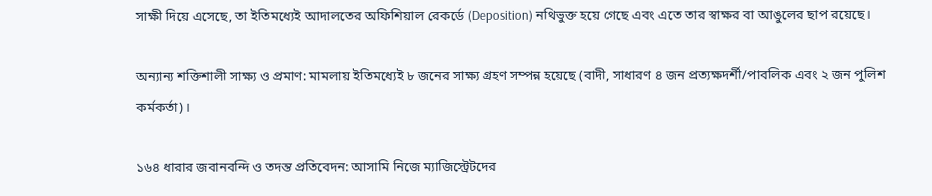সাক্ষী দিয়ে এসেছে, তা ইতিমধ্যেই আদালতের অফিশিয়াল রেকর্ডে (Deposition) নথিভুক্ত হয়ে গেছে এবং এতে তার স্বাক্ষর বা আঙুলের ছাপ রয়েছে।

অন্যান্য শক্তিশালী সাক্ষ্য ও প্রমাণ: মামলায় ইতিমধ্যেই ৮ জনের সাক্ষ্য গ্রহণ সম্পন্ন হয়েছে (বাদী, সাধারণ ৪ জন প্রত্যক্ষদর্শী/পাবলিক এবং ২ জন পুলিশ কর্মকর্তা)।

১৬৪ ধারার জবানবন্দি ও তদন্ত প্রতিবেদন: আসামি নিজে ম্যাজিস্ট্রেটদের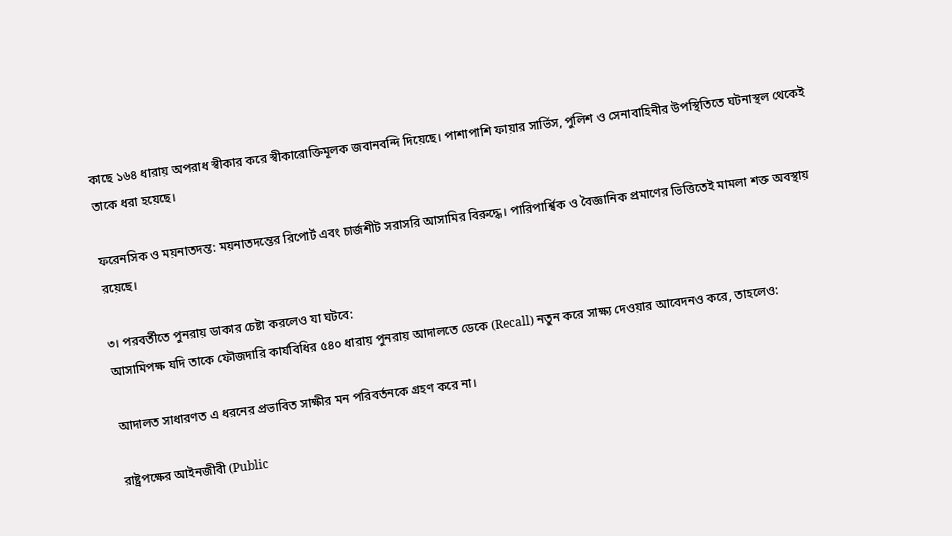কাছে ১৬৪ ধারায় অপরাধ স্বীকার করে স্বীকারোক্তিমূলক জবানবন্দি দিয়েছে। পাশাপাশি ফায়ার সার্ভিস, পুলিশ ও সেনাবাহিনীর উপস্থিতিতে ঘটনাস্থল থেকেই তাকে ধরা হয়েছে।

ফরেনসিক ও ময়নাতদন্ত: ময়নাতদন্তের রিপোর্ট এবং চার্জশীট সরাসরি আসামির বিরুদ্ধে। পারিপার্শ্বিক ও বৈজ্ঞানিক প্রমাণের ভিত্তিতেই মামলা শক্ত অবস্থায় রয়েছে।

৩। পরবর্তীতে পুনরায় ডাকার চেষ্টা করলেও যা ঘটবে:
আসামিপক্ষ যদি তাকে ফৌজদারি কার্যবিধির ৫৪০ ধারায় পুনরায় আদালতে ডেকে (Recall) নতুন করে সাক্ষ্য দেওয়ার আবেদনও করে, তাহলেও:

আদালত সাধারণত এ ধরনের প্রভাবিত সাক্ষীর মন পরিবর্তনকে গ্রহণ করে না।

রাষ্ট্রপক্ষের আইনজীবী (Public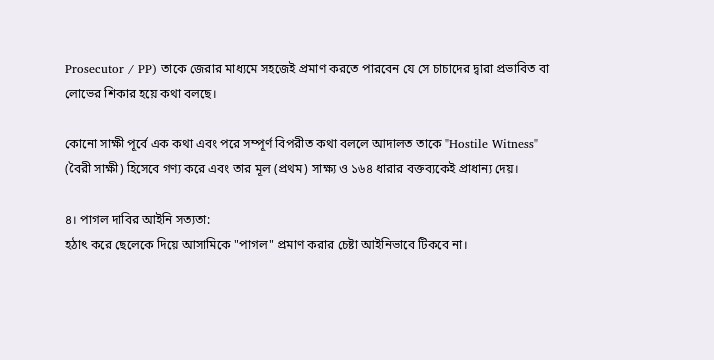Prosecutor / PP) তাকে জেরার মাধ্যমে সহজেই প্রমাণ করতে পারবেন যে সে চাচাদের দ্বারা প্রভাবিত বা লোভের শিকার হয়ে কথা বলছে।

কোনো সাক্ষী পূর্বে এক কথা এবং পরে সম্পূর্ণ বিপরীত কথা বললে আদালত তাকে "Hostile Witness" (বৈরী সাক্ষী) হিসেবে গণ্য করে এবং তার মূল (প্রথম) সাক্ষ্য ও ১৬৪ ধারার বক্তব্যকেই প্রাধান্য দেয়।

৪। পাগল দাবির আইনি সত্যতা:
হঠাৎ করে ছেলেকে দিয়ে আসামিকে "পাগল" প্রমাণ করার চেষ্টা আইনিভাবে টিকবে না।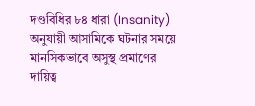দণ্ডবিধির ৮৪ ধারা (Insanity) অনুযায়ী আসামিকে ঘটনার সময়ে মানসিকভাবে অসুস্থ প্রমাণের দায়িত্ব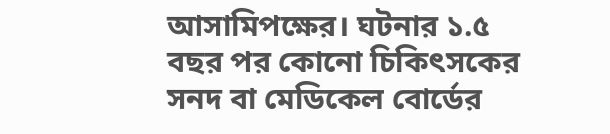আসামিপক্ষের। ঘটনার ১.৫ বছর পর কোনো চিকিৎসকের সনদ বা মেডিকেল বোর্ডের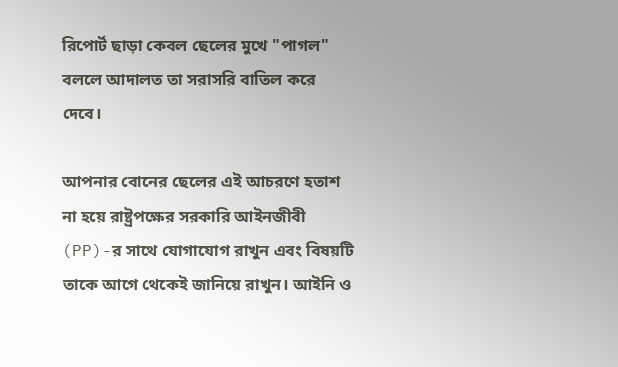রিপোর্ট ছাড়া কেবল ছেলের মুখে "পাগল" বললে আদালত তা সরাসরি বাতিল করে দেবে।

আপনার বোনের ছেলের এই আচরণে হতাশ না হয়ে রাষ্ট্রপক্ষের সরকারি আইনজীবী (PP)-র সাথে যোগাযোগ রাখুন এবং বিষয়টি তাকে আগে থেকেই জানিয়ে রাখুন। আইনি ও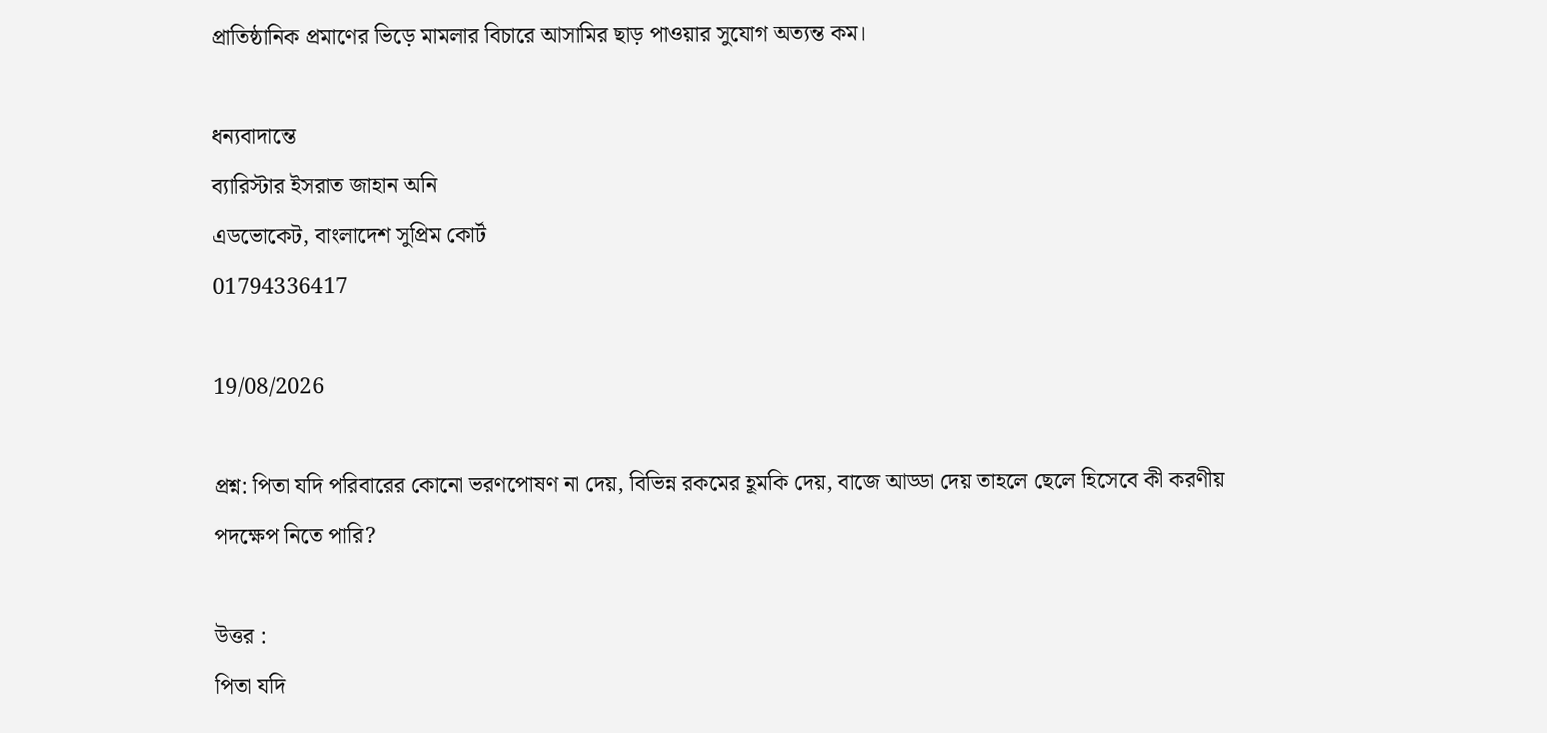প্রাতিষ্ঠানিক প্রমাণের ভিড়ে মামলার বিচারে আসামির ছাড় পাওয়ার সুযোগ অত্যন্ত কম।

ধন্যবাদান্তে
ব্যারিস্টার ইসরাত জাহান অনি
এডভোকেট, বাংলাদেশ সুপ্রিম কোর্ট
01794336417

19/08/2026

প্রশ্ন: পিতা যদি পরিবারের কোনো ভরণপোষণ না দেয়, বিভিন্ন রকমের হূমকি দেয়, বাজে আড্ডা দেয় তাহলে ছেলে হিসেবে কী করণীয় পদক্ষেপ নিতে পারি?

উত্তর :
পিতা যদি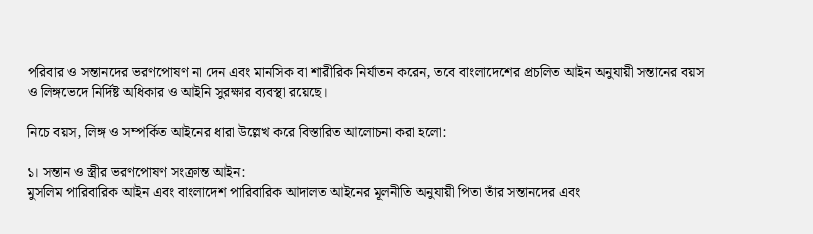পরিবার ও সন্তানদের ভরণপোষণ না দেন এবং মানসিক বা শারীরিক নির্যাতন করেন, তবে বাংলাদেশের প্রচলিত আইন অনুযায়ী সন্তানের বয়স ও লিঙ্গভেদে নির্দিষ্ট অধিকার ও আইনি সুরক্ষার ব্যবস্থা রয়েছে।

নিচে বয়স, লিঙ্গ ও সম্পর্কিত আইনের ধারা উল্লেখ করে বিস্তারিত আলোচনা করা হলো:

১। সন্তান ও স্ত্রীর ভরণপোষণ সংক্রান্ত আইন:
মুসলিম পারিবারিক আইন এবং বাংলাদেশ পারিবারিক আদালত আইনের মূলনীতি অনুযায়ী পিতা তাঁর সন্তানদের এবং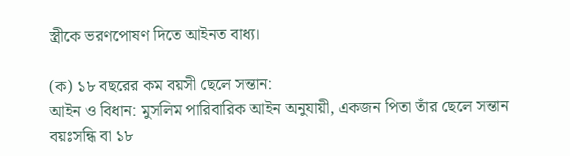স্ত্রীকে ভরণপোষণ দিতে আইনত বাধ্য।

(ক) ১৮ বছরের কম বয়সী ছেলে সন্তান:
আইন ও বিধান: মুসলিম পারিবারিক আইন অনুযায়ী, একজন পিতা তাঁর ছেলে সন্তান বয়ঃসন্ধি বা ১৮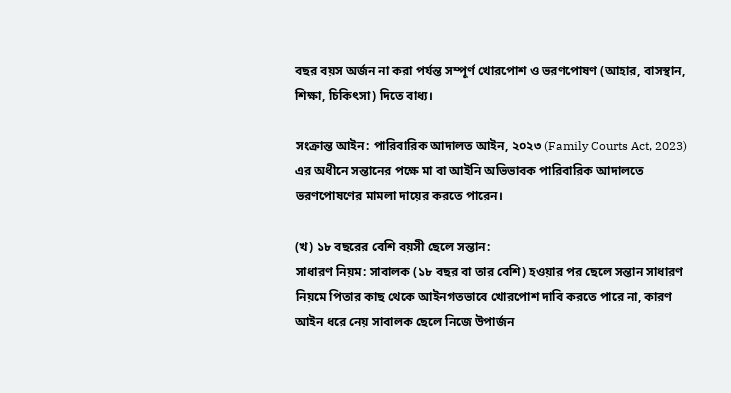বছর বয়স অর্জন না করা পর্যন্ত সম্পূর্ণ খোরপোশ ও ভরণপোষণ (আহার, বাসস্থান, শিক্ষা, চিকিৎসা) দিতে বাধ্য।

সংক্রান্ত আইন: পারিবারিক আদালত আইন, ২০২৩ (Family Courts Act, 2023) এর অধীনে সন্তানের পক্ষে মা বা আইনি অভিভাবক পারিবারিক আদালতে ভরণপোষণের মামলা দায়ের করতে পারেন।

(খ) ১৮ বছরের বেশি বয়সী ছেলে সন্তান:
সাধারণ নিয়ম: সাবালক (১৮ বছর বা তার বেশি) হওয়ার পর ছেলে সন্তান সাধারণ নিয়মে পিতার কাছ থেকে আইনগতভাবে খোরপোশ দাবি করতে পারে না, কারণ আইন ধরে নেয় সাবালক ছেলে নিজে উপার্জন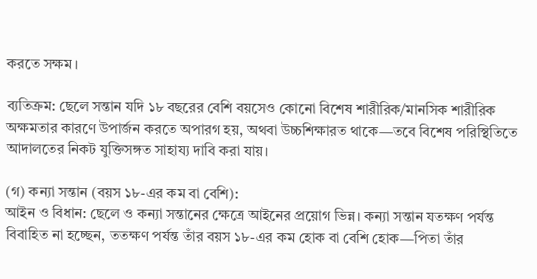করতে সক্ষম।

ব্যতিক্রম: ছেলে সন্তান যদি ১৮ বছরের বেশি বয়সেও কোনো বিশেষ শারীরিক/মানসিক শারীরিক অক্ষমতার কারণে উপার্জন করতে অপারগ হয়, অথবা উচ্চশিক্ষারত থাকে—তবে বিশেষ পরিস্থিতিতে আদালতের নিকট যুক্তিসঙ্গত সাহায্য দাবি করা যায়।

(গ) কন্যা সন্তান (বয়স ১৮-এর কম বা বেশি):
আইন ও বিধান: ছেলে ও কন্যা সন্তানের ক্ষেত্রে আইনের প্রয়োগ ভিন্ন। কন্যা সন্তান যতক্ষণ পর্যন্ত বিবাহিত না হচ্ছেন, ততক্ষণ পর্যন্ত তাঁর বয়স ১৮-এর কম হোক বা বেশি হোক—পিতা তাঁর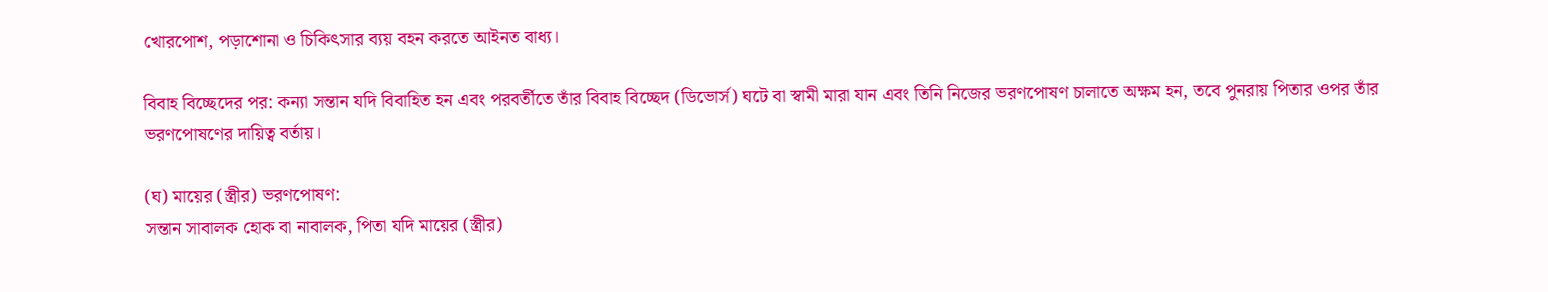খোরপোশ, পড়াশোনা ও চিকিৎসার ব্যয় বহন করতে আইনত বাধ্য।

বিবাহ বিচ্ছেদের পর: কন্যা সন্তান যদি বিবাহিত হন এবং পরবর্তীতে তাঁর বিবাহ বিচ্ছেদ (ডিভোর্স) ঘটে বা স্বামী মারা যান এবং তিনি নিজের ভরণপোষণ চালাতে অক্ষম হন, তবে পুনরায় পিতার ওপর তাঁর ভরণপোষণের দায়িত্ব বর্তায়।

(ঘ) মায়ের (স্ত্রীর) ভরণপোষণ:
সন্তান সাবালক হোক বা নাবালক, পিতা যদি মায়ের (স্ত্রীর)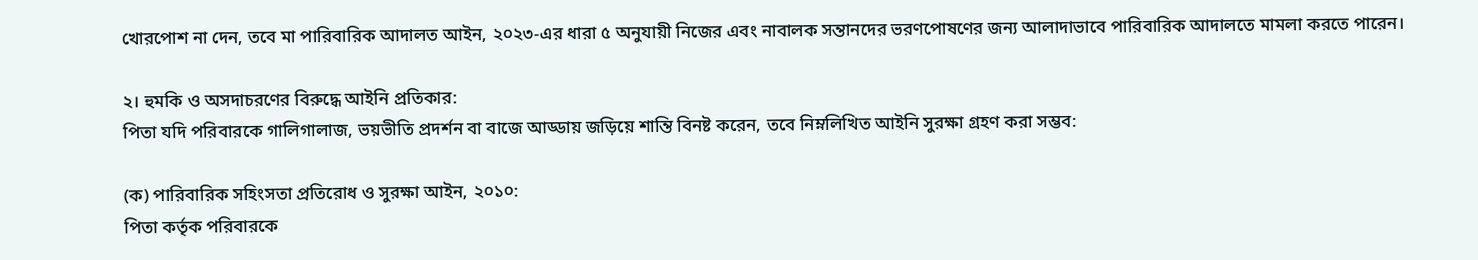খোরপোশ না দেন, তবে মা পারিবারিক আদালত আইন, ২০২৩-এর ধারা ৫ অনুযায়ী নিজের এবং নাবালক সন্তানদের ভরণপোষণের জন্য আলাদাভাবে পারিবারিক আদালতে মামলা করতে পারেন।

২। হুমকি ও অসদাচরণের বিরুদ্ধে আইনি প্রতিকার:
পিতা যদি পরিবারকে গালিগালাজ, ভয়ভীতি প্রদর্শন বা বাজে আড্ডায় জড়িয়ে শান্তি বিনষ্ট করেন, তবে নিম্নলিখিত আইনি সুরক্ষা গ্রহণ করা সম্ভব:

(ক) পারিবারিক সহিংসতা প্রতিরোধ ও সুরক্ষা আইন, ২০১০:
পিতা কর্তৃক পরিবারকে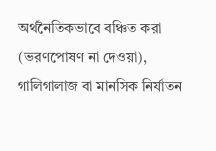অর্থনৈতিকভাবে বঞ্চিত করা (ভরণপোষণ না দেওয়া), গালিগালাজ বা মানসিক নির্যাতন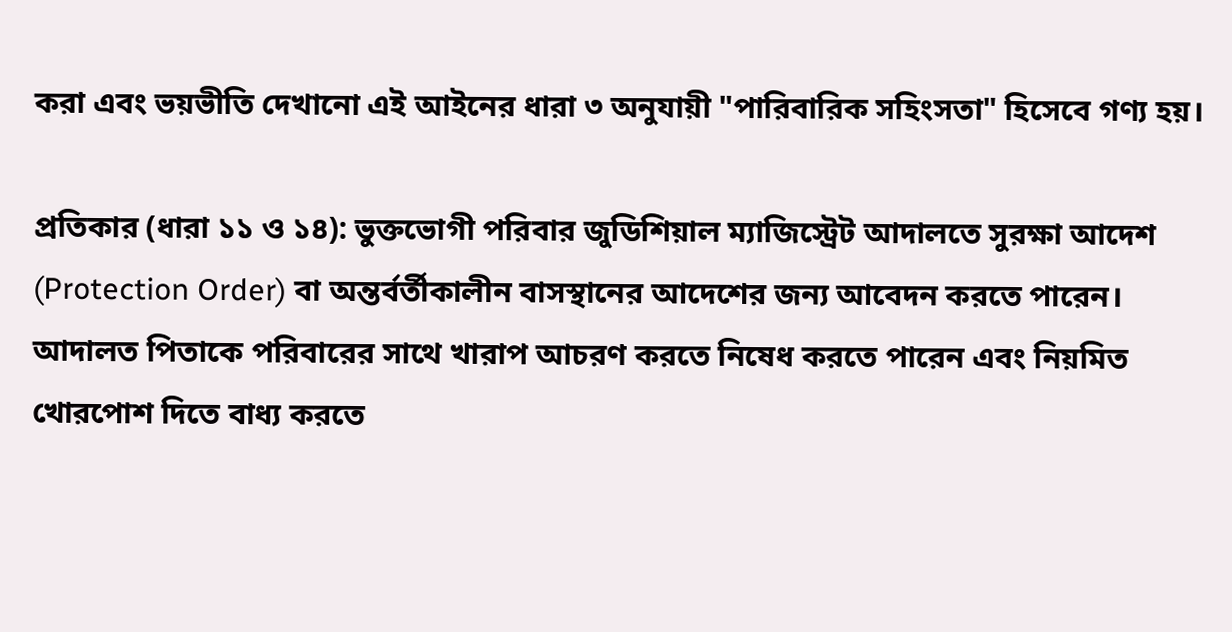করা এবং ভয়ভীতি দেখানো এই আইনের ধারা ৩ অনুযায়ী "পারিবারিক সহিংসতা" হিসেবে গণ্য হয়।

প্রতিকার (ধারা ১১ ও ১৪): ভুক্তভোগী পরিবার জুডিশিয়াল ম্যাজিস্ট্রেট আদালতে সুরক্ষা আদেশ (Protection Order) বা অন্তর্বর্তীকালীন বাসস্থানের আদেশের জন্য আবেদন করতে পারেন। আদালত পিতাকে পরিবারের সাথে খারাপ আচরণ করতে নিষেধ করতে পারেন এবং নিয়মিত খোরপোশ দিতে বাধ্য করতে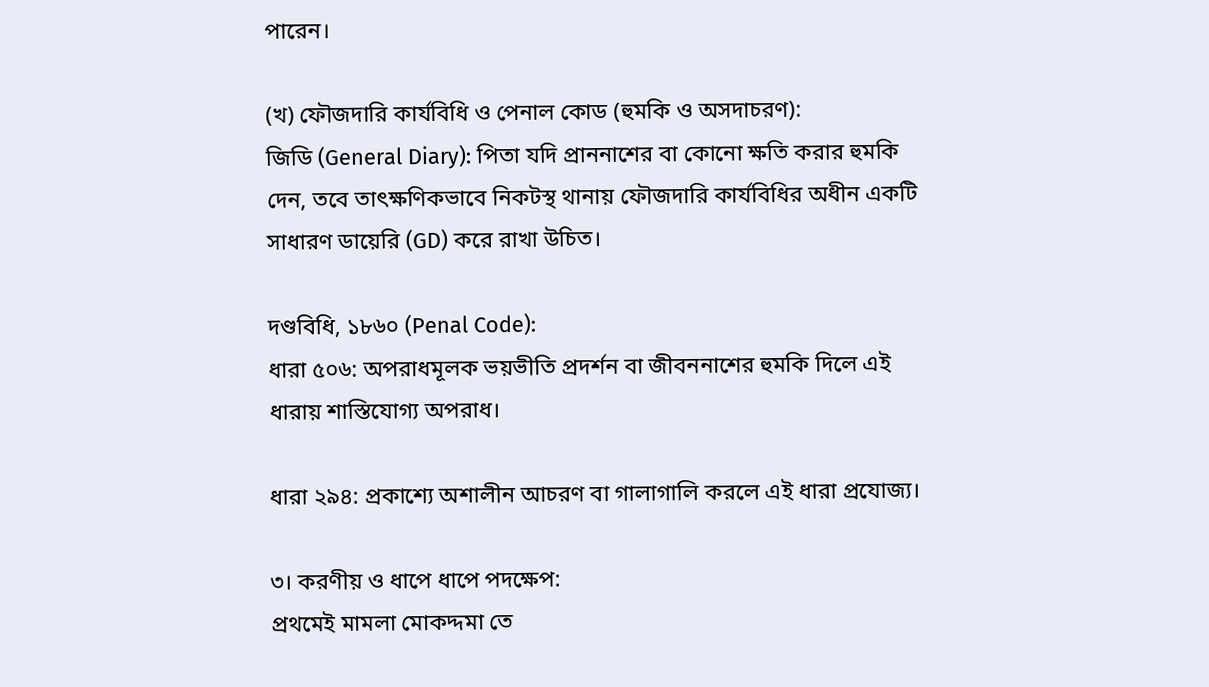পারেন।

(খ) ফৌজদারি কার্যবিধি ও পেনাল কোড (হুমকি ও অসদাচরণ):
জিডি (General Diary): পিতা যদি প্রাননাশের বা কোনো ক্ষতি করার হুমকি দেন, তবে তাৎক্ষণিকভাবে নিকটস্থ থানায় ফৌজদারি কার্যবিধির অধীন একটি সাধারণ ডায়েরি (GD) করে রাখা উচিত।

দণ্ডবিধি, ১৮৬০ (Penal Code):
ধারা ৫০৬: অপরাধমূলক ভয়ভীতি প্রদর্শন বা জীবননাশের হুমকি দিলে এই ধারায় শাস্তিযোগ্য অপরাধ।

ধারা ২৯৪: প্রকাশ্যে অশালীন আচরণ বা গালাগালি করলে এই ধারা প্রযোজ্য।

৩। করণীয় ও ধাপে ধাপে পদক্ষেপ:
প্রথমেই মামলা মোকদ্দমা তে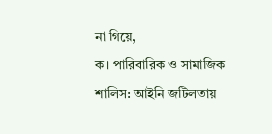না গিয়ে,
ক। পারিবারিক ও সামাজিক শালিস: আইনি জটিলতায়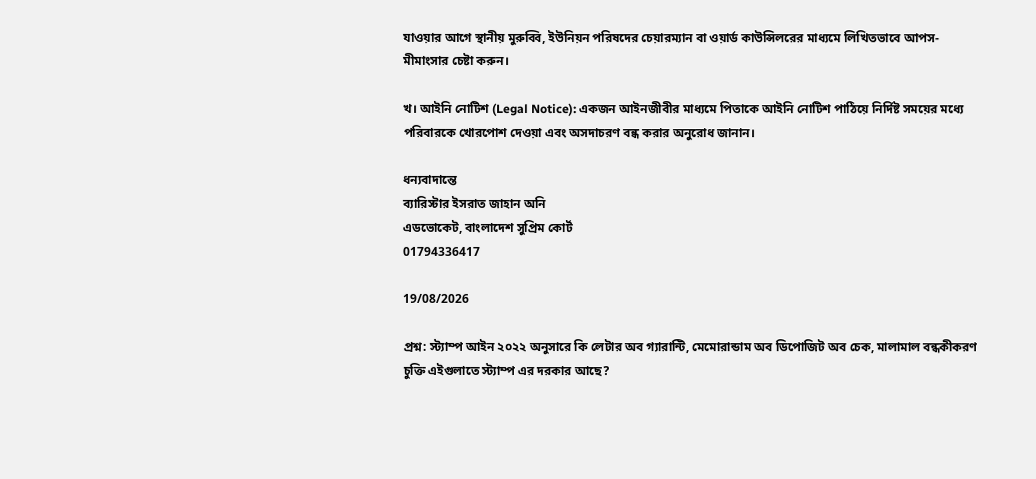যাওয়ার আগে স্থানীয় মুরুব্বি, ইউনিয়ন পরিষদের চেয়ারম্যান বা ওয়ার্ড কাউন্সিলরের মাধ্যমে লিখিতভাবে আপস-মীমাংসার চেষ্টা করুন।

খ। আইনি নোটিশ (Legal Notice): একজন আইনজীবীর মাধ্যমে পিতাকে আইনি নোটিশ পাঠিয়ে নির্দিষ্ট সময়ের মধ্যে পরিবারকে খোরপোশ দেওয়া এবং অসদাচরণ বন্ধ করার অনুরোধ জানান।

ধন্যবাদান্তে
ব্যারিস্টার ইসরাত জাহান অনি
এডভোকেট, বাংলাদেশ সুপ্রিম কোর্ট
01794336417

19/08/2026

প্রশ্ন: স্ট্যাম্প আইন ২০২২ অনুসারে কি লেটার অব গ্যারান্টি, মেমোরান্ডাম অব ডিপোজিট অব চেক, মালামাল বন্ধকীকরণ চুক্তি এইগুলাতে স্ট্যাম্প এর দরকার আছে?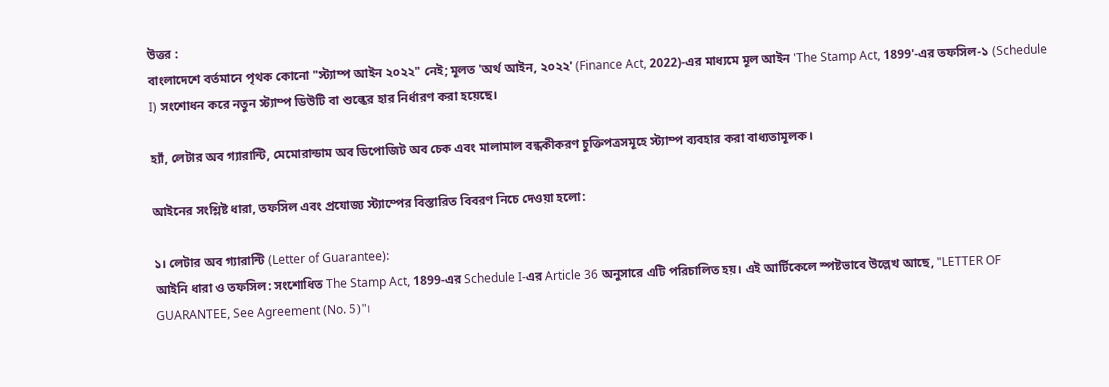উত্তর :
বাংলাদেশে বর্তমানে পৃথক কোনো "স্ট্যাম্প আইন ২০২২" নেই; মূলত 'অর্থ আইন, ২০২২' (Finance Act, 2022)-এর মাধ্যমে মূল আইন 'The Stamp Act, 1899'-এর তফসিল-১ (Schedule I) সংশোধন করে নতুন স্ট্যাম্প ডিউটি বা শুল্কের হার নির্ধারণ করা হয়েছে।

হ্যাঁ, লেটার অব গ্যারান্টি, মেমোরান্ডাম অব ডিপোজিট অব চেক এবং মালামাল বন্ধকীকরণ চুক্তিপত্রসমূহে স্ট্যাম্প ব্যবহার করা বাধ্যতামূলক।

আইনের সংশ্লিষ্ট ধারা, তফসিল এবং প্রযোজ্য স্ট্যাম্পের বিস্তারিত বিবরণ নিচে দেওয়া হলো:

১। লেটার অব গ্যারান্টি (Letter of Guarantee):
আইনি ধারা ও তফসিল: সংশোধিত The Stamp Act, 1899-এর Schedule I-এর Article 36 অনুসারে এটি পরিচালিত হয়। এই আর্টিকেলে স্পষ্টভাবে উল্লেখ আছে, "LETTER OF GUARANTEE, See Agreement (No. 5)"।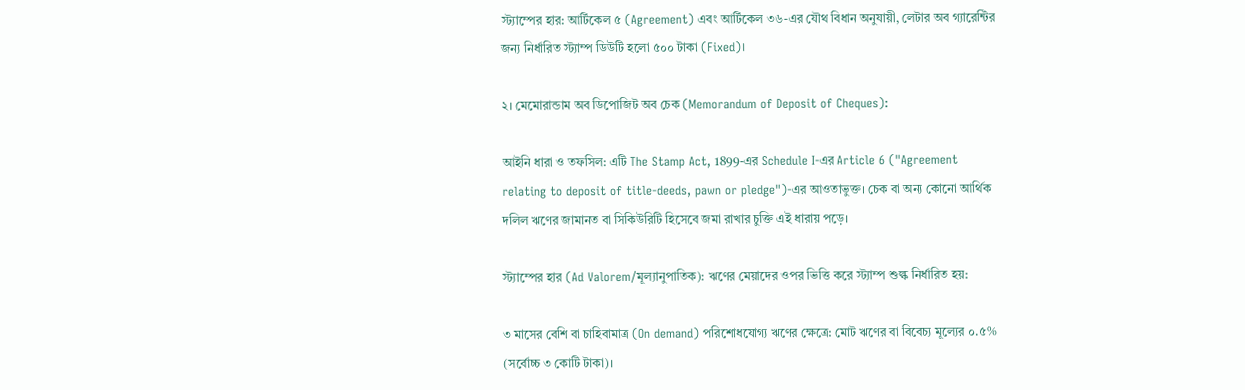স্ট্যাম্পের হার: আর্টিকেল ৫ (Agreement) এবং আর্টিকেল ৩৬-এর যৌথ বিধান অনুযায়ী, লেটার অব গ্যারেন্টির জন্য নির্ধারিত স্ট্যাম্প ডিউটি হলো ৫০০ টাকা (Fixed)।

২। মেমোরান্ডাম অব ডিপোজিট অব চেক (Memorandum of Deposit of Cheques):

আইনি ধারা ও তফসিল: এটি The Stamp Act, 1899-এর Schedule I-এর Article 6 ("Agreement relating to deposit of title-deeds, pawn or pledge")-এর আওতাভুক্ত। চেক বা অন্য কোনো আর্থিক দলিল ঋণের জামানত বা সিকিউরিটি হিসেবে জমা রাখার চুক্তি এই ধারায় পড়ে।

স্ট্যাম্পের হার (Ad Valorem/মূল্যানুপাতিক): ঋণের মেয়াদের ওপর ভিত্তি করে স্ট্যাম্প শুল্ক নির্ধারিত হয়:

৩ মাসের বেশি বা চাহিবামাত্র (On demand) পরিশোধযোগ্য ঋণের ক্ষেত্রে: মোট ঋণের বা বিবেচ্য মূল্যের ০.৫% (সর্বোচ্চ ৩ কোটি টাকা)।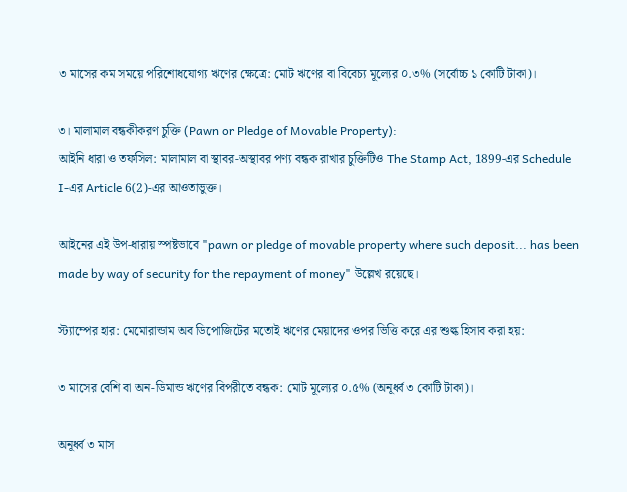৩ মাসের কম সময়ে পরিশোধযোগ্য ঋণের ক্ষেত্রে: মোট ঋণের বা বিবেচ্য মূল্যের ০.৩% (সর্বোচ্চ ১ কোটি টাকা)।

৩। মালামাল বন্ধকীকরণ চুক্তি (Pawn or Pledge of Movable Property):
আইনি ধারা ও তফসিল: মালামাল বা স্থাবর-অস্থাবর পণ্য বন্ধক রাখার চুক্তিটিও The Stamp Act, 1899-এর Schedule I-এর Article 6(2)-এর আওতাভুক্ত।

আইনের এই উপ-ধারায় স্পষ্টভাবে "pawn or pledge of movable property where such deposit... has been made by way of security for the repayment of money" উল্লেখ রয়েছে।

স্ট্যাম্পের হার: মেমোরান্ডাম অব ডিপোজিটের মতোই ঋণের মেয়াদের ওপর ভিত্তি করে এর শুল্ক হিসাব করা হয়:

৩ মাসের বেশি বা অন-ডিমান্ড ঋণের বিপরীতে বন্ধক: মোট মূল্যের ০.৫% (অনূর্ধ্ব ৩ কোটি টাকা)।

অনূর্ধ্ব ৩ মাস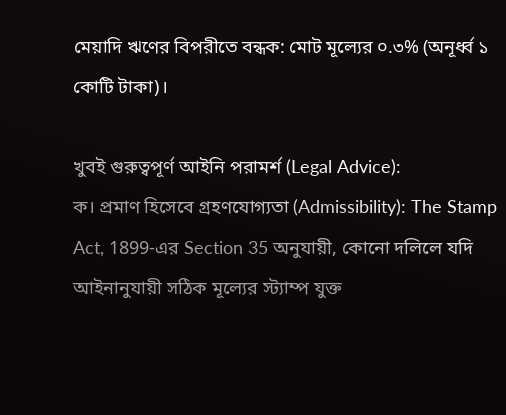মেয়াদি ঋণের বিপরীতে বন্ধক: মোট মূল্যের ০.৩% (অনূর্ধ্ব ১ কোটি টাকা)।

খুবই গুরুত্বপূর্ণ আইনি পরামর্শ (Legal Advice):
ক। প্রমাণ হিসেবে গ্রহণযোগ্যতা (Admissibility): The Stamp Act, 1899-এর Section 35 অনুযায়ী, কোনো দলিলে যদি আইনানুযায়ী সঠিক মূল্যের স্ট্যাম্প যুক্ত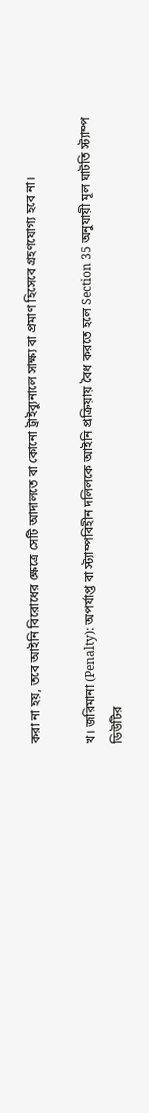করা না হয়, তবে আইনি বিরোধের ক্ষেত্রে সেটি আদালতে বা কোনো ট্রাইব্যুনালে সাক্ষ্য বা প্রমাণ হিসেবে গ্রহণযোগ্য হবে না।

খ। জরিমানা (Penalty): অপর্যাপ্ত বা স্ট্যাম্পবিহীন দলিলকে আইনি প্রক্রিয়ায় বৈধ করতে হলে Section 35 অনুযায়ী মূল ঘাটতি স্ট্যাম্প ডিউটির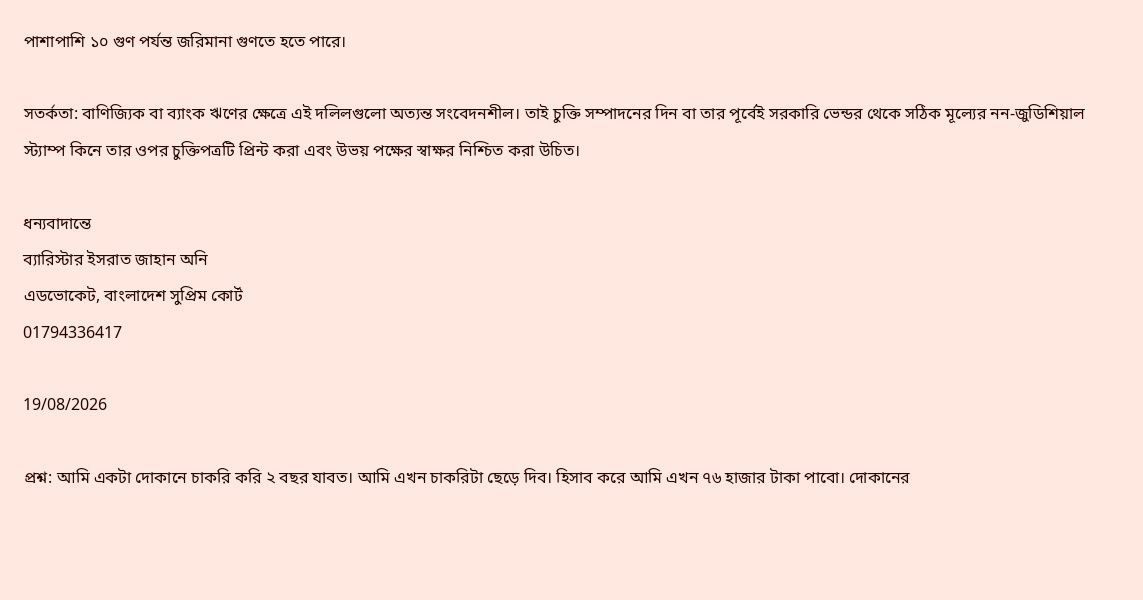পাশাপাশি ১০ গুণ পর্যন্ত জরিমানা গুণতে হতে পারে।

সতর্কতা: বাণিজ্যিক বা ব্যাংক ঋণের ক্ষেত্রে এই দলিলগুলো অত্যন্ত সংবেদনশীল। তাই চুক্তি সম্পাদনের দিন বা তার পূর্বেই সরকারি ভেন্ডর থেকে সঠিক মূল্যের নন-জুডিশিয়াল স্ট্যাম্প কিনে তার ওপর চুক্তিপত্রটি প্রিন্ট করা এবং উভয় পক্ষের স্বাক্ষর নিশ্চিত করা উচিত।

ধন্যবাদান্তে
ব্যারিস্টার ইসরাত জাহান অনি
এডভোকেট, বাংলাদেশ সুপ্রিম কোর্ট
01794336417

19/08/2026

প্রশ্ন: আমি একটা দোকানে চাকরি করি ২ বছর যাবত। আমি এখন চাকরিটা ছেড়ে দিব। হিসাব করে আমি এখন ৭৬ হাজার টাকা পাবো। দোকানের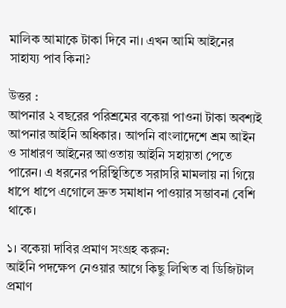মালিক আমাকে টাকা দিবে না। এখন আমি আইনের সাহায্য পাব কিনা?

উত্তর :
আপনার ২ বছরের পরিশ্রমের বকেয়া পাওনা টাকা অবশ্যই আপনার আইনি অধিকার। আপনি বাংলাদেশে শ্রম আইন ও সাধারণ আইনের আওতায় আইনি সহায়তা পেতে পারেন। এ ধরনের পরিস্থিতিতে সরাসরি মামলায় না গিয়ে ধাপে ধাপে এগোলে দ্রুত সমাধান পাওয়ার সম্ভাবনা বেশি থাকে।

১। বকেয়া দাবির প্রমাণ সংগ্রহ করুন:
আইনি পদক্ষেপ নেওয়ার আগে কিছু লিখিত বা ডিজিটাল প্রমাণ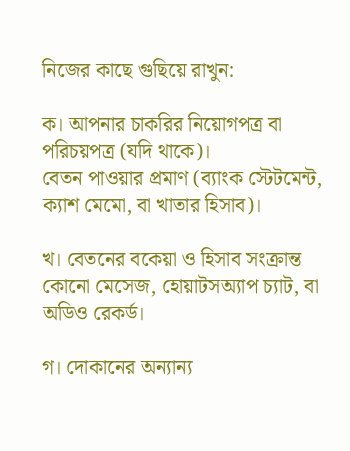নিজের কাছে গুছিয়ে রাখুন:

ক। আপনার চাকরির নিয়োগপত্র বা পরিচয়পত্র (যদি থাকে)।
বেতন পাওয়ার প্রমাণ (ব্যাংক স্টেটমেন্ট, ক্যাশ মেমো, বা খাতার হিসাব)।

খ। বেতনের বকেয়া ও হিসাব সংক্রান্ত কোনো মেসেজ, হোয়াটসঅ্যাপ চ্যাট, বা অডিও রেকর্ড।

গ। দোকানের অন্যান্য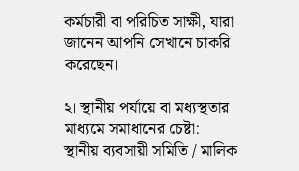কর্মচারী বা পরিচিত সাক্ষী, যারা জানেন আপনি সেখানে চাকরি করেছেন।

২। স্থানীয় পর্যায়ে বা মধ্যস্থতার মাধ্যমে সমাধানের চেষ্টা:
স্থানীয় ব্যবসায়ী সমিতি / মালিক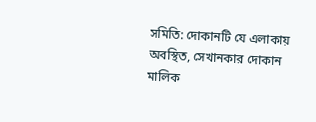সমিতি: দোকানটি যে এলাকায় অবস্থিত, সেখানকার দোকান মালিক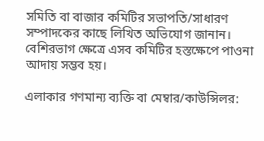সমিতি বা বাজার কমিটির সভাপতি/সাধারণ সম্পাদকের কাছে লিখিত অভিযোগ জানান। বেশিরভাগ ক্ষেত্রে এসব কমিটির হস্তক্ষেপে পাওনা আদায় সম্ভব হয়।

এলাকার গণমান্য ব্যক্তি বা মেম্বার/কাউন্সিলর: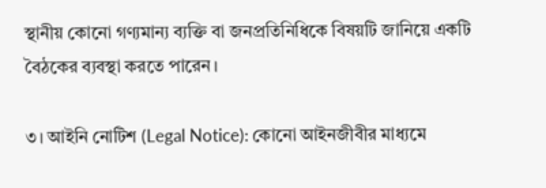স্থানীয় কোনো গণ্যমান্য ব্যক্তি বা জনপ্রতিনিধিকে বিষয়টি জানিয়ে একটি বৈঠকের ব্যবস্থা করতে পারেন।

৩। আইনি নোটিশ (Legal Notice): কোনো আইনজীবীর মাধ্যমে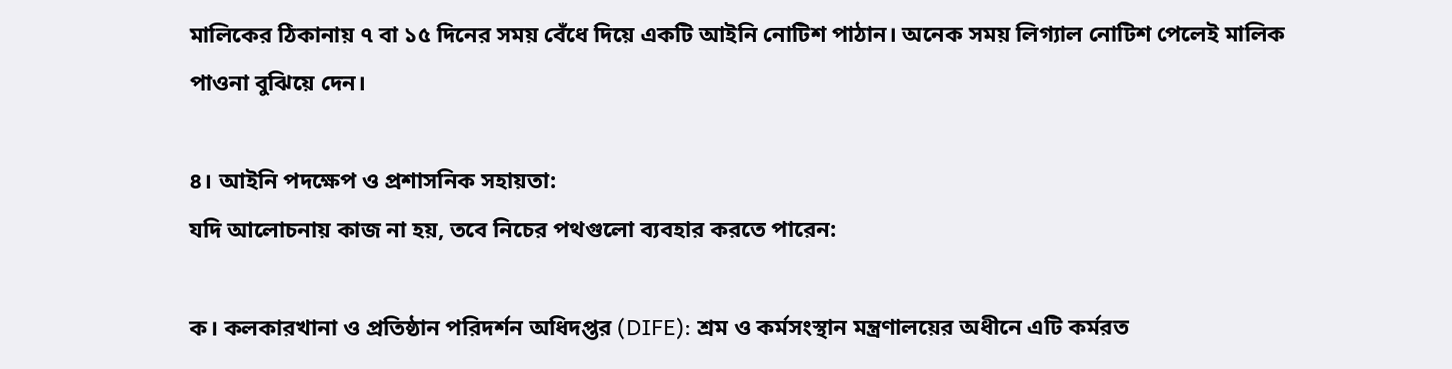মালিকের ঠিকানায় ৭ বা ১৫ দিনের সময় বেঁধে দিয়ে একটি আইনি নোটিশ পাঠান। অনেক সময় লিগ্যাল নোটিশ পেলেই মালিক পাওনা বুঝিয়ে দেন।

৪। আইনি পদক্ষেপ ও প্রশাসনিক সহায়তা:
যদি আলোচনায় কাজ না হয়, তবে নিচের পথগুলো ব্যবহার করতে পারেন:

ক। কলকারখানা ও প্রতিষ্ঠান পরিদর্শন অধিদপ্তর (DIFE): শ্রম ও কর্মসংস্থান মন্ত্রণালয়ের অধীনে এটি কর্মরত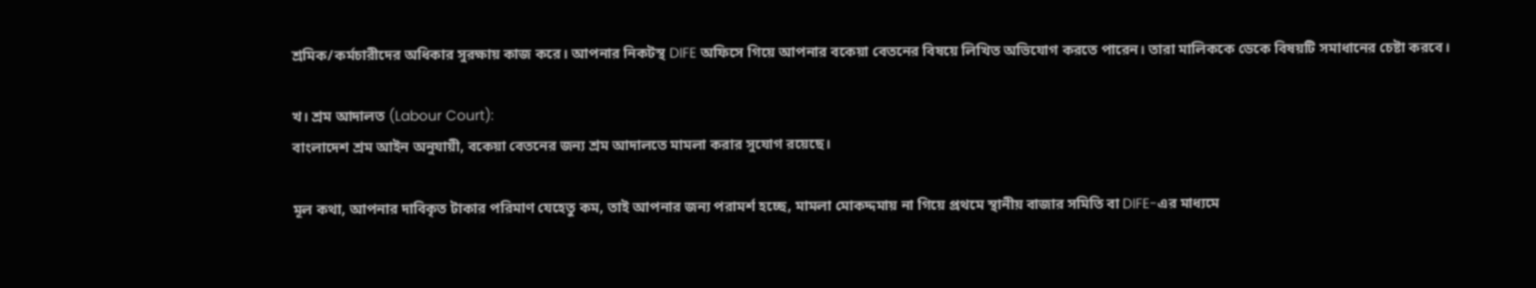শ্রমিক/কর্মচারীদের অধিকার সুরক্ষায় কাজ করে। আপনার নিকটস্থ DIFE অফিসে গিয়ে আপনার বকেয়া বেতনের বিষয়ে লিখিত অভিযোগ করতে পারেন। তারা মালিককে ডেকে বিষয়টি সমাধানের চেষ্টা করবে।

খ। শ্রম আদালত (Labour Court):
বাংলাদেশ শ্রম আইন অনুযায়ী, বকেয়া বেতনের জন্য শ্রম আদালতে মামলা করার সুযোগ রয়েছে।

মূল কথা, আপনার দাবিকৃত টাকার পরিমাণ যেহেতু কম, তাই আপনার জন্য পরামর্শ হচ্ছে, মামলা মোকদ্দমায় না গিয়ে প্রথমে স্থানীয় বাজার সমিতি বা DIFE-এর মাধ্যমে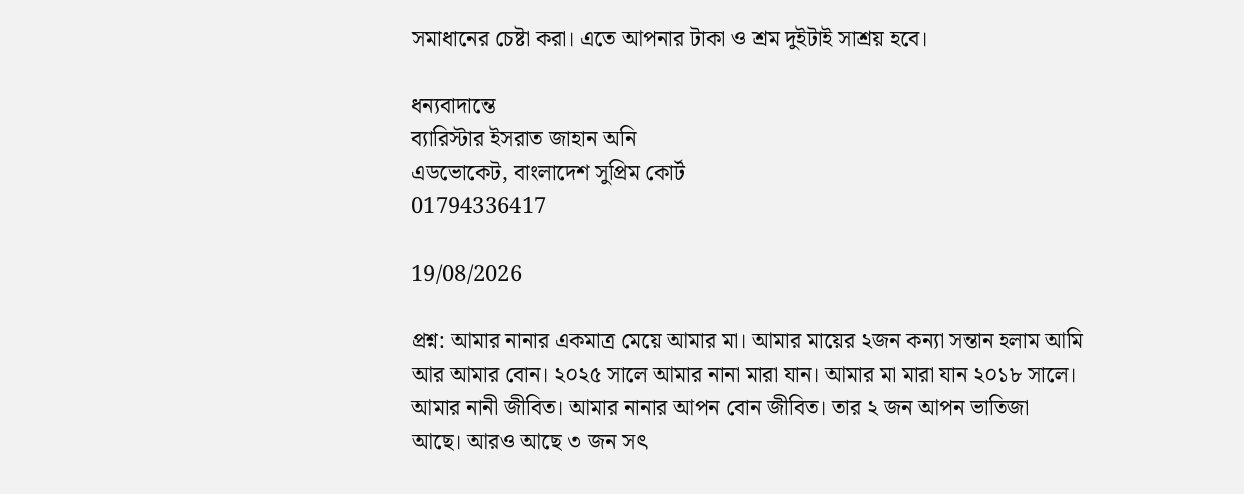সমাধানের চেষ্টা করা। এতে আপনার টাকা ও শ্রম দুইটাই সাশ্রয় হবে।

ধন্যবাদান্তে
ব্যারিস্টার ইসরাত জাহান অনি
এডভোকেট, বাংলাদেশ সুপ্রিম কোর্ট
01794336417

19/08/2026

প্রশ্ন: আমার নানার একমাত্র মেয়ে আমার মা। আমার মায়ের ২জন কন্যা সন্তান হলাম আমি আর আমার বোন। ২০২৫ সালে আমার নানা মারা যান। আমার মা মারা যান ২০১৮ সালে। আমার নানী জীবিত। আমার নানার আপন বোন জীবিত। তার ২ জন আপন ভাতিজা আছে। আরও আছে ৩ জন সৎ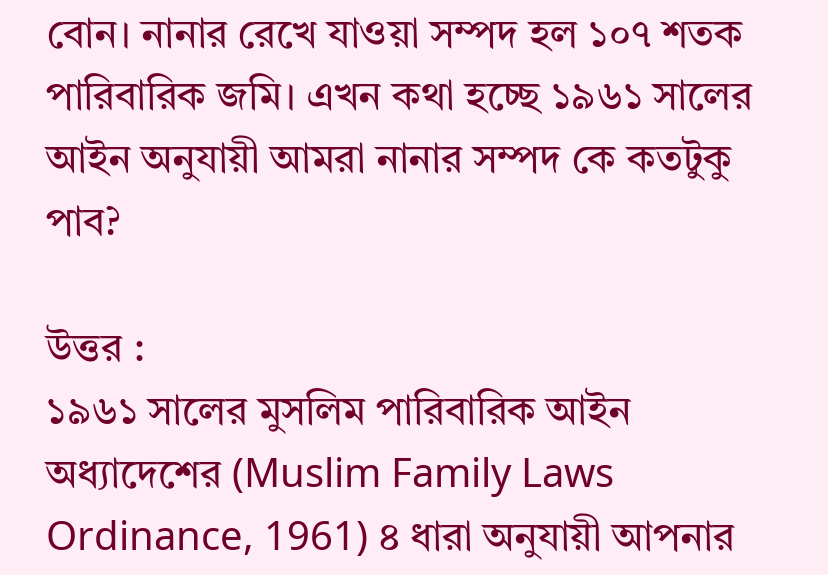বোন। নানার রেখে যাওয়া সম্পদ হল ১০৭ শতক পারিবারিক জমি। এখন কথা হচ্ছে ১৯৬১ সালের আইন অনুযায়ী আমরা নানার সম্পদ কে কতটুকু পাব?

উত্তর :
১৯৬১ সালের মুসলিম পারিবারিক আইন অধ্যাদেশের (Muslim Family Laws Ordinance, 1961) ৪ ধারা অনুযায়ী আপনার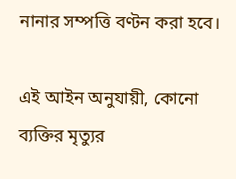নানার সম্পত্তি বণ্টন করা হবে।

এই আইন অনুযায়ী, কোনো ব্যক্তির মৃত্যুর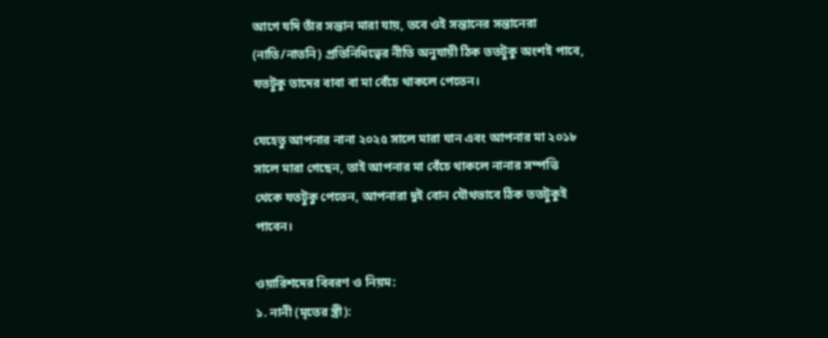আগে যদি তাঁর সন্তান মারা যায়, তবে ওই সন্তানের সন্তানেরা (নাতি/নাতনি) প্রতিনিধিত্বের নীতি অনুযায়ী ঠিক ততটুকু অংশই পাবে, যতটুকু তাদের বাবা বা মা বেঁচে থাকলে পেতেন।

যেহেতু আপনার নানা ২০২৫ সালে মারা যান এবং আপনার মা ২০১৮ সালে মারা গেছেন, তাই আপনার মা বেঁচে থাকলে নানার সম্পত্তি থেকে যতটুকু পেতেন, আপনারা দুই বোন যৌথভাবে ঠিক ততটুকুই পাবেন।

ওয়ারিশদের বিবরণ ও নিয়ম:
১. নানী (মৃতের স্ত্রী):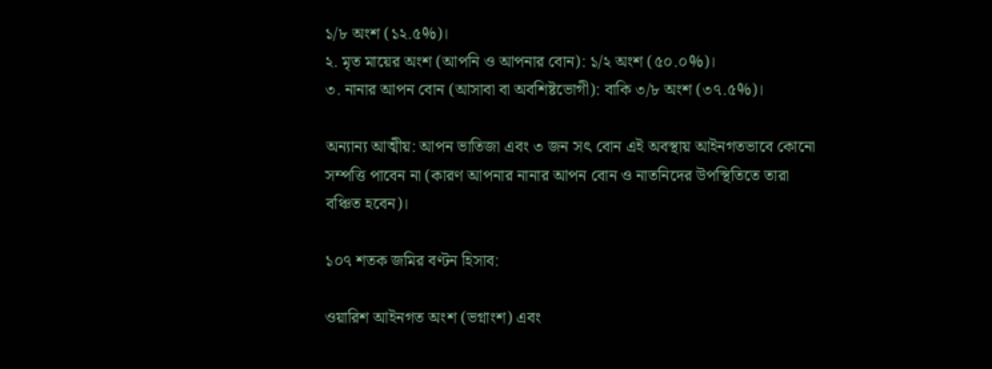১/৮ অংশ (১২.৫%)।
২. মৃত মায়ের অংশ (আপনি ও আপনার বোন): ১/২ অংশ (৫০.০%)।
৩. নানার আপন বোন (আসাবা বা অবশিষ্টভোগী): বাকি ৩/৮ অংশ (৩৭.৫%)।

অন্যান্য আত্মীয়: আপন ভাতিজা এবং ৩ জন সৎ বোন এই অবস্থায় আইনগতভাবে কোনো সম্পত্তি পাবেন না (কারণ আপনার নানার আপন বোন ও নাতনিদের উপস্থিতিতে তারা বঞ্চিত হবেন)।

১০৭ শতক জমির বণ্টন হিসাব:

ওয়ারিশ আইনগত অংশ (ভগ্নাংশ) এবং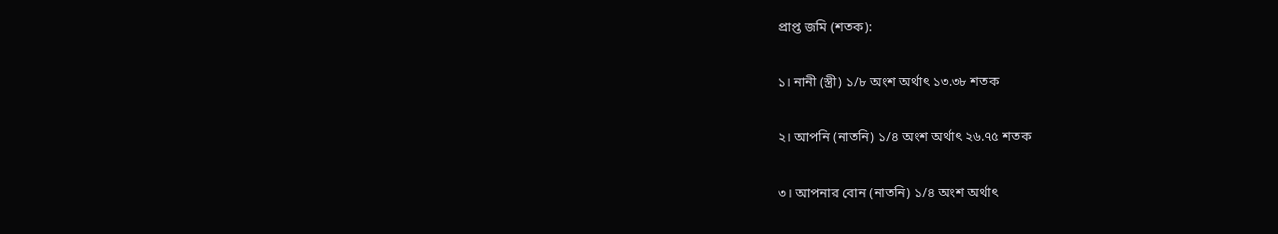প্রাপ্ত জমি (শতক):

১। নানী (স্ত্রী) ১/৮ অংশ অর্থাৎ ১৩.৩৮ শতক

২। আপনি (নাতনি) ১/৪ অংশ অর্থাৎ ২৬.৭৫ শতক

৩। আপনার বোন (নাতনি) ১/৪ অংশ অর্থাৎ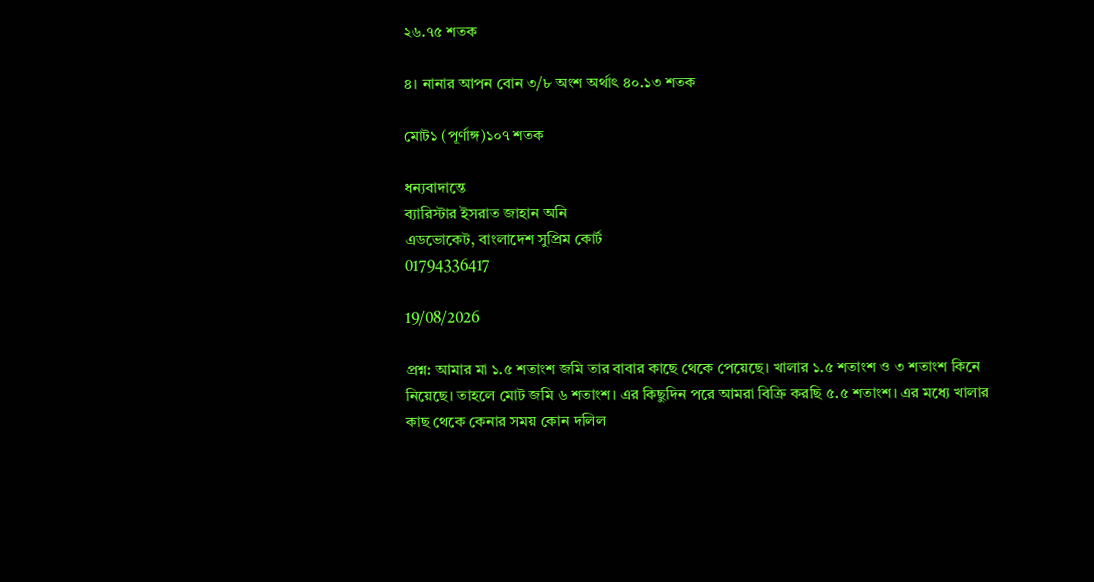২৬.৭৫ শতক

৪। নানার আপন বোন ৩/৮ অংশ অর্থাৎ ৪০.১৩ শতক

মোট১ (পূর্ণাঙ্গ)১০৭ শতক

ধন্যবাদান্তে
ব্যারিস্টার ইসরাত জাহান অনি
এডভোকেট, বাংলাদেশ সুপ্রিম কোর্ট
01794336417

19/08/2026

প্রশ্ন: আমার মা ১.৫ শতাংশ জমি তার বাবার কাছে থেকে পেয়েছে। খালার ১.৫ শতাংশ ও ৩ শতাংশ কিনে নিয়েছে। তাহলে মোট জমি ৬ শতাংশ। এর কিছুদিন পরে আমরা বিক্রি করছি ৫.৫ শতাংশ। এর মধ্যে খালার কাছ থেকে কেনার সময় কোন দলিল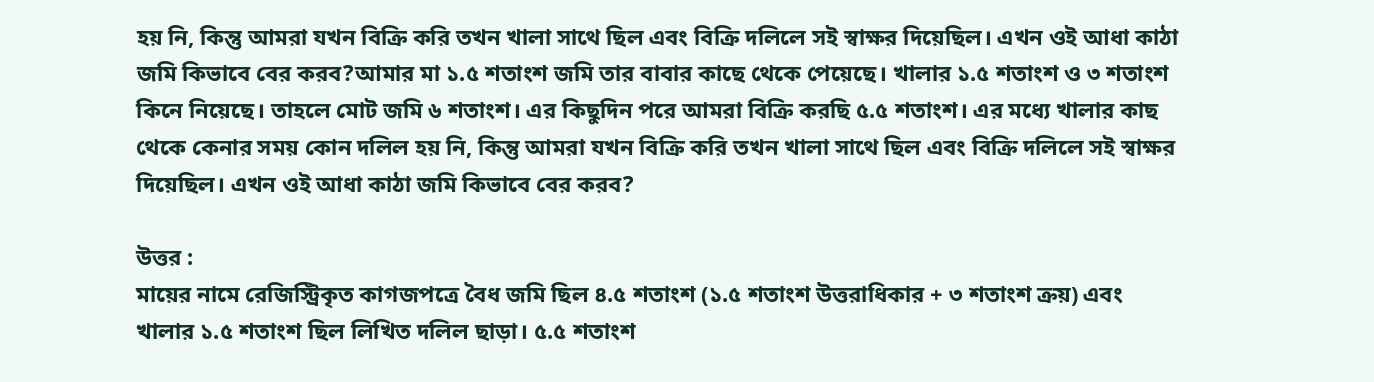হয় নি, কিন্তু আমরা যখন বিক্রি করি তখন খালা সাথে ছিল এবং বিক্রি দলিলে সই স্বাক্ষর দিয়েছিল। এখন ওই আধা কাঠা জমি কিভাবে বের করব?আমার মা ১.৫ শতাংশ জমি তার বাবার কাছে থেকে পেয়েছে। খালার ১.৫ শতাংশ ও ৩ শতাংশ কিনে নিয়েছে। তাহলে মোট জমি ৬ শতাংশ। এর কিছুদিন পরে আমরা বিক্রি করছি ৫.৫ শতাংশ। এর মধ্যে খালার কাছ থেকে কেনার সময় কোন দলিল হয় নি, কিন্তু আমরা যখন বিক্রি করি তখন খালা সাথে ছিল এবং বিক্রি দলিলে সই স্বাক্ষর দিয়েছিল। এখন ওই আধা কাঠা জমি কিভাবে বের করব?

উত্তর :
মায়ের নামে রেজিস্ট্রিকৃত কাগজপত্রে বৈধ জমি ছিল ৪.৫ শতাংশ (১.৫ শতাংশ উত্তরাধিকার + ৩ শতাংশ ক্রয়) এবং খালার ১.৫ শতাংশ ছিল লিখিত দলিল ছাড়া। ৫.৫ শতাংশ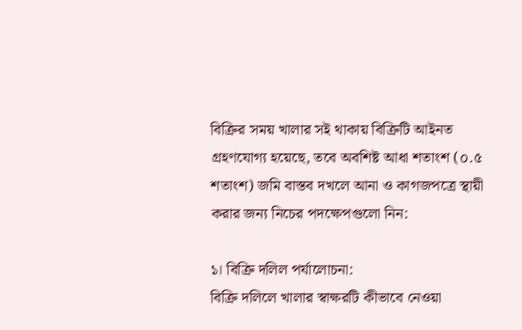বিক্রির সময় খালার সই থাকায় বিক্রিটি আইনত গ্রহণযোগ্য হয়েছে, তবে অবশিষ্ট আধা শতাংশ (০.৫ শতাংশ) জমি বাস্তব দখলে আনা ও কাগজপত্রে স্থায়ী করার জন্য নিচের পদক্ষেপগুলো নিন:

১। বিক্রি দলিল পর্যালোচনা:
বিক্রি দলিলে খালার স্বাক্ষরটি কীভাবে নেওয়া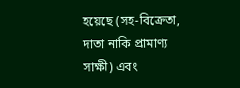হয়েছে (সহ-বিক্রেতা, দাতা নাকি প্রামাণ্য সাক্ষী) এবং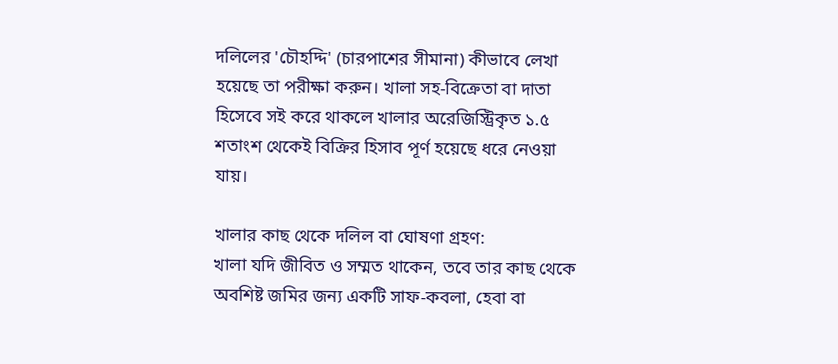দলিলের 'চৌহদ্দি' (চারপাশের সীমানা) কীভাবে লেখা হয়েছে তা পরীক্ষা করুন। খালা সহ-বিক্রেতা বা দাতা হিসেবে সই করে থাকলে খালার অরেজিস্ট্রিকৃত ১.৫ শতাংশ থেকেই বিক্রির হিসাব পূর্ণ হয়েছে ধরে নেওয়া যায়।

খালার কাছ থেকে দলিল বা ঘোষণা গ্রহণ:
খালা যদি জীবিত ও সম্মত থাকেন, তবে তার কাছ থেকে অবশিষ্ট জমির জন্য একটি সাফ-কবলা, হেবা বা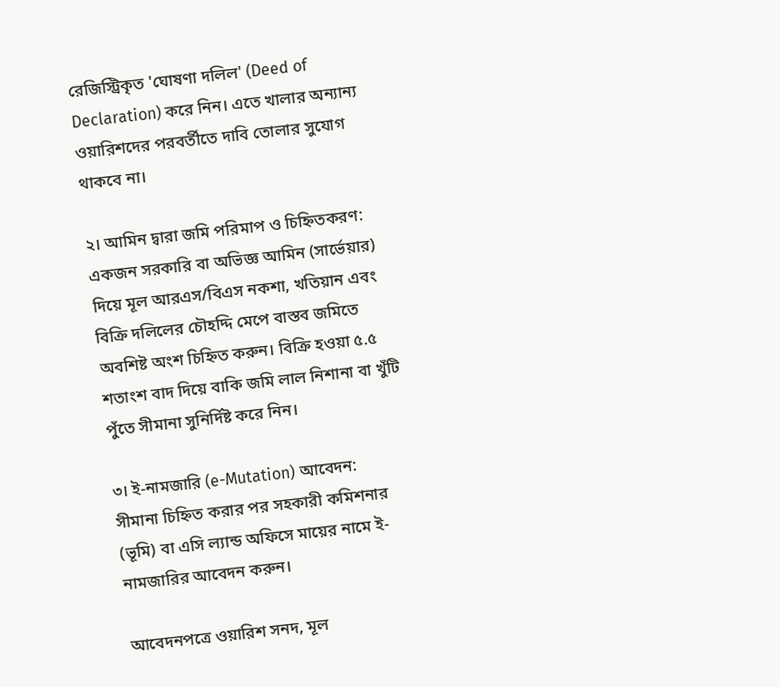রেজিস্ট্রিকৃত 'ঘোষণা দলিল' (Deed of Declaration) করে নিন। এতে খালার অন্যান্য ওয়ারিশদের পরবর্তীতে দাবি তোলার সুযোগ থাকবে না।

২। আমিন দ্বারা জমি পরিমাপ ও চিহ্নিতকরণ:
একজন সরকারি বা অভিজ্ঞ আমিন (সার্ভেয়ার) দিয়ে মূল আরএস/বিএস নকশা, খতিয়ান এবং বিক্রি দলিলের চৌহদ্দি মেপে বাস্তব জমিতে অবশিষ্ট অংশ চিহ্নিত করুন। বিক্রি হওয়া ৫.৫ শতাংশ বাদ দিয়ে বাকি জমি লাল নিশানা বা খুঁটি পুঁতে সীমানা সুনির্দিষ্ট করে নিন।

৩। ই-নামজারি (e-Mutation) আবেদন:
সীমানা চিহ্নিত করার পর সহকারী কমিশনার (ভূমি) বা এসি ল্যান্ড অফিসে মায়ের নামে ই-নামজারির আবেদন করুন।

আবেদনপত্রে ওয়ারিশ সনদ, মূল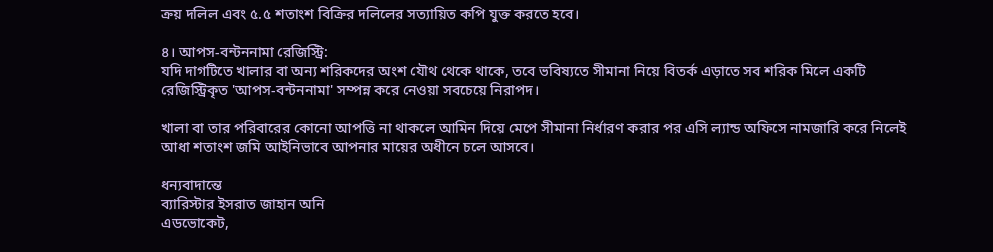ক্রয় দলিল এবং ৫.৫ শতাংশ বিক্রির দলিলের সত্যায়িত কপি যুক্ত করতে হবে।

৪। আপস-বন্টননামা রেজিস্ট্রি:
যদি দাগটিতে খালার বা অন্য শরিকদের অংশ যৌথ থেকে থাকে, তবে ভবিষ্যতে সীমানা নিয়ে বিতর্ক এড়াতে সব শরিক মিলে একটি রেজিস্ট্রিকৃত 'আপস-বন্টননামা' সম্পন্ন করে নেওয়া সবচেয়ে নিরাপদ।

খালা বা তার পরিবারের কোনো আপত্তি না থাকলে আমিন দিয়ে মেপে সীমানা নির্ধারণ করার পর এসি ল্যান্ড অফিসে নামজারি করে নিলেই আধা শতাংশ জমি আইনিভাবে আপনার মায়ের অধীনে চলে আসবে।

ধন্যবাদান্তে
ব্যারিস্টার ইসরাত জাহান অনি
এডভোকেট,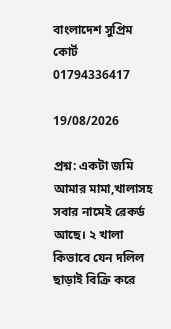বাংলাদেশ সুপ্রিম কোর্ট
01794336417

19/08/2026

প্রশ্ন: একটা জমি আমার মামা,খালাসহ সবার নামেই রেকর্ড আছে। ২ খালা কিভাবে যেন দলিল ছাড়াই বিক্রি করে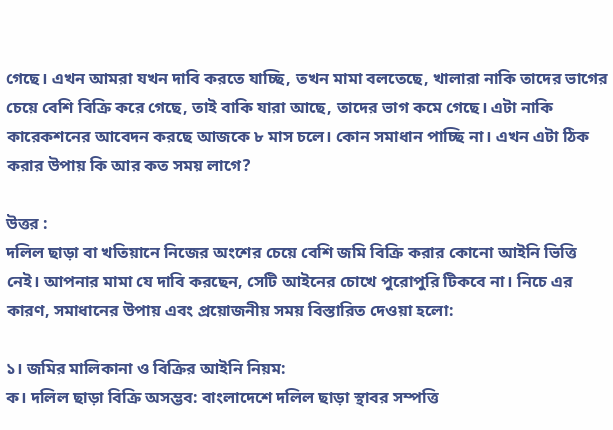গেছে। এখন আমরা যখন দাবি করতে যাচ্ছি, তখন মামা বলতেছে, খালারা নাকি তাদের ভাগের চেয়ে বেশি বিক্রি করে গেছে, তাই বাকি যারা আছে, তাদের ভাগ কমে গেছে। এটা নাকি কারেকশনের আবেদন করছে আজকে ৮ মাস চলে। কোন সমাধান পাচ্ছি না। এখন এটা ঠিক করার উপায় কি আর কত সময় লাগে?

উত্তর :
দলিল ছাড়া বা খতিয়ানে নিজের অংশের চেয়ে বেশি জমি বিক্রি করার কোনো আইনি ভিত্তি নেই। আপনার মামা যে দাবি করছেন, সেটি আইনের চোখে পুরোপুরি টিকবে না। নিচে এর কারণ, সমাধানের উপায় এবং প্রয়োজনীয় সময় বিস্তারিত দেওয়া হলো:

১। জমির মালিকানা ও বিক্রির আইনি নিয়ম:
ক। দলিল ছাড়া বিক্রি অসম্ভব: বাংলাদেশে দলিল ছাড়া স্থাবর সম্পত্তি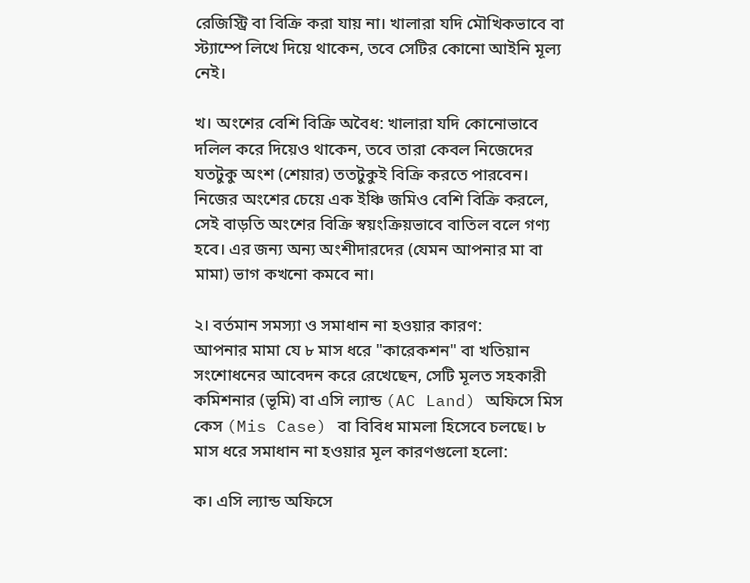রেজিস্ট্রি বা বিক্রি করা যায় না। খালারা যদি মৌখিকভাবে বা স্ট্যাম্পে লিখে দিয়ে থাকেন, তবে সেটির কোনো আইনি মূল্য নেই।

খ। অংশের বেশি বিক্রি অবৈধ: খালারা যদি কোনোভাবে দলিল করে দিয়েও থাকেন, তবে তারা কেবল নিজেদের যতটুকু অংশ (শেয়ার) ততটুকুই বিক্রি করতে পারবেন। নিজের অংশের চেয়ে এক ইঞ্চি জমিও বেশি বিক্রি করলে, সেই বাড়তি অংশের বিক্রি স্বয়ংক্রিয়ভাবে বাতিল বলে গণ্য হবে। এর জন্য অন্য অংশীদারদের (যেমন আপনার মা বা মামা) ভাগ কখনো কমবে না।

২। বর্তমান সমস্যা ও সমাধান না হওয়ার কারণ:
আপনার মামা যে ৮ মাস ধরে "কারেকশন" বা খতিয়ান সংশোধনের আবেদন করে রেখেছেন, সেটি মূলত সহকারী কমিশনার (ভূমি) বা এসি ল্যান্ড (AC Land) অফিসে মিস কেস (Mis Case) বা বিবিধ মামলা হিসেবে চলছে। ৮ মাস ধরে সমাধান না হওয়ার মূল কারণগুলো হলো:

ক। এসি ল্যান্ড অফিসে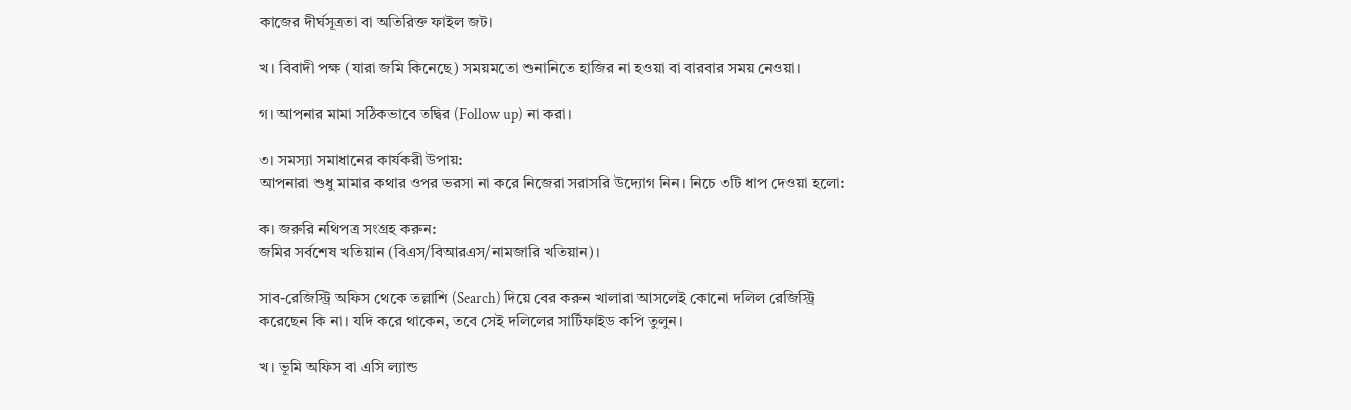কাজের দীর্ঘসূত্রতা বা অতিরিক্ত ফাইল জট।

খ। বিবাদী পক্ষ (যারা জমি কিনেছে) সময়মতো শুনানিতে হাজির না হওয়া বা বারবার সময় নেওয়া।

গ। আপনার মামা সঠিকভাবে তদ্বির (Follow up) না করা।

৩। সমস্যা সমাধানের কার্যকরী উপায়:
আপনারা শুধু মামার কথার ওপর ভরসা না করে নিজেরা সরাসরি উদ্যোগ নিন। নিচে ৩টি ধাপ দেওয়া হলো:

ক। জরুরি নথিপত্র সংগ্রহ করুন:
জমির সর্বশেষ খতিয়ান (বিএস/বিআরএস/নামজারি খতিয়ান)।

সাব-রেজিস্ট্রি অফিস থেকে তল্লাশি (Search) দিয়ে বের করুন খালারা আসলেই কোনো দলিল রেজিস্ট্রি করেছেন কি না। যদি করে থাকেন, তবে সেই দলিলের সার্টিফাইড কপি তুলুন।

খ। ভূমি অফিস বা এসি ল্যান্ড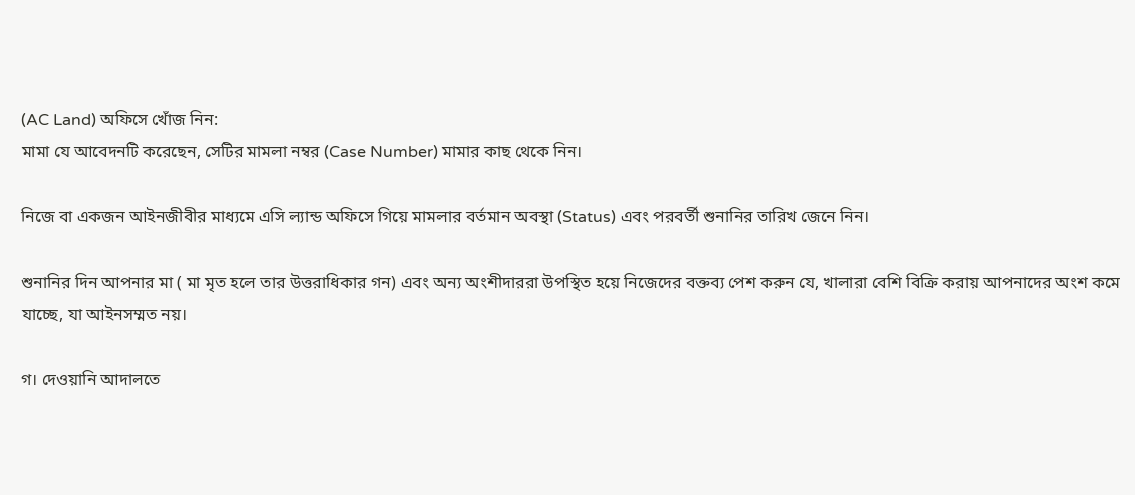(AC Land) অফিসে খোঁজ নিন:
মামা যে আবেদনটি করেছেন, সেটির মামলা নম্বর (Case Number) মামার কাছ থেকে নিন।

নিজে বা একজন আইনজীবীর মাধ্যমে এসি ল্যান্ড অফিসে গিয়ে মামলার বর্তমান অবস্থা (Status) এবং পরবর্তী শুনানির তারিখ জেনে নিন।

শুনানির দিন আপনার মা ( মা মৃত হলে তার উত্তরাধিকার গন) এবং অন্য অংশীদাররা উপস্থিত হয়ে নিজেদের বক্তব্য পেশ করুন যে, খালারা বেশি বিক্রি করায় আপনাদের অংশ কমে যাচ্ছে, যা আইনসম্মত নয়।

গ। দেওয়ানি আদালতে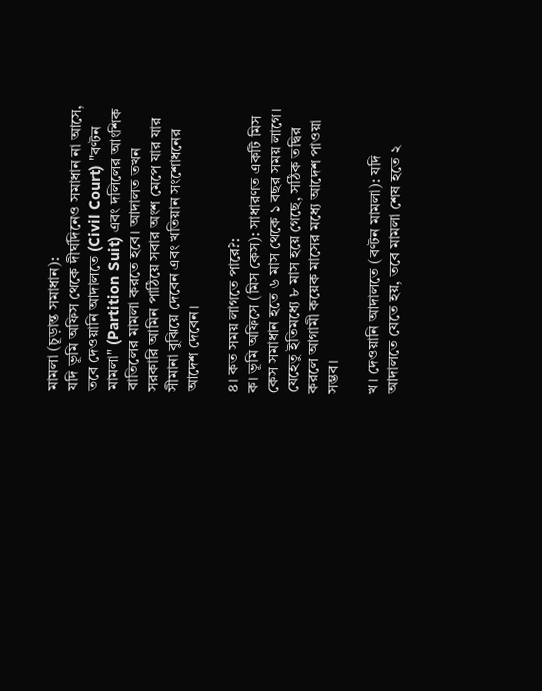মামলা (চূড়ান্ত সমাধান):
যদি ভূমি অফিস থেকে দীর্ঘদিনেও সমাধান না আসে, তবে দেওয়ানি আদালতে (Civil Court) "বণ্টন মামলা" (Partition Suit) এবং দলিলের আংশিক বাতিলের মামলা করতে হবে। আদালত তখন সরকারি আমিন পাঠিয়ে সবার অংশ মেপে যার যার সীমানা বুঝিয়ে দেবেন এবং খতিয়ান সংশোধনের আদেশ দেবেন।

৪। কত সময় লাগতে পারে?:
ক। ভূমি অফিসে (মিস কেস): সাধারণত একটি মিস কেস সমাধান হতে ৬ মাস থেকে ১ বছর সময় লাগে। যেহেতু ইতিমধ্যে ৮ মাস হয়ে গেছে, সঠিক তদ্বির করলে আগামী কয়েক মাসের মধ্যে আদেশ পাওয়া সম্ভব।

খ। দেওয়ানি আদালতে (বণ্টন মামলা): যদি আদালতে যেতে হয়, তবে মামলা শেষ হতে ২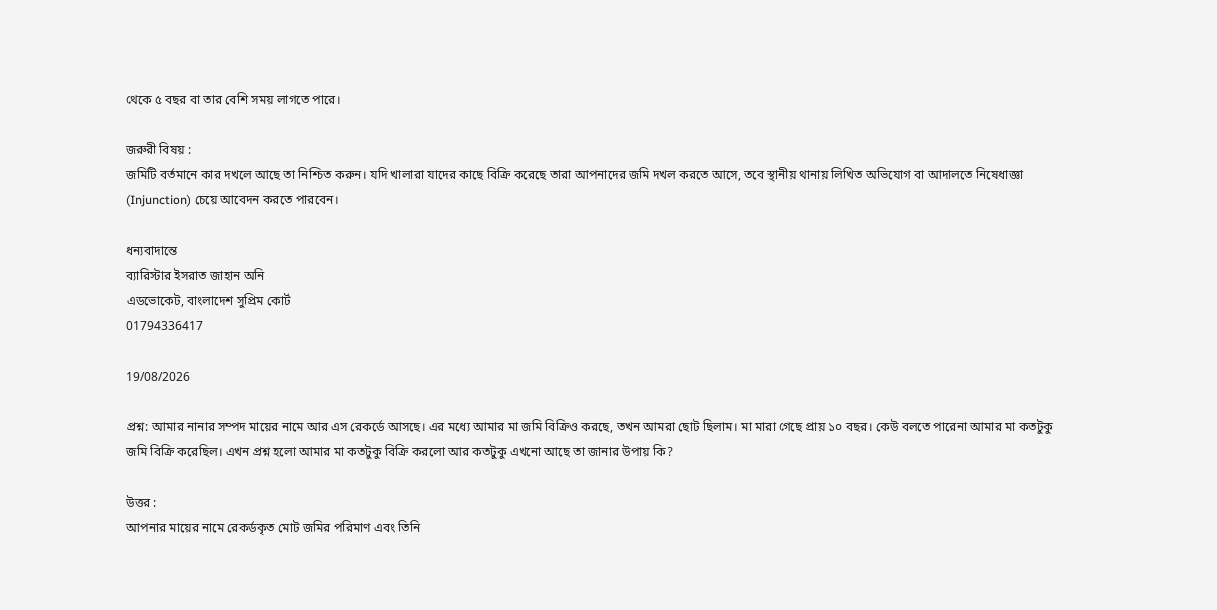থেকে ৫ বছর বা তার বেশি সময় লাগতে পারে।

জরুরী বিষয় :
জমিটি বর্তমানে কার দখলে আছে তা নিশ্চিত করুন। যদি খালারা যাদের কাছে বিক্রি করেছে তারা আপনাদের জমি দখল করতে আসে, তবে স্থানীয় থানায় লিখিত অভিযোগ বা আদালতে নিষেধাজ্ঞা (Injunction) চেয়ে আবেদন করতে পারবেন।

ধন্যবাদান্তে
ব্যারিস্টার ইসরাত জাহান অনি
এডভোকেট, বাংলাদেশ সুপ্রিম কোর্ট
01794336417

19/08/2026

প্রশ্ন: আমার নানার সম্পদ মায়ের নামে আর এস রেকর্ডে আসছে। এর মধ্যে আমার মা জমি বিক্রিও করছে, তখন আমরা ছোট ছিলাম। মা মারা গেছে প্রায় ১০ বছর। কেউ বলতে পারেনা আমার মা কতটুকু জমি বিক্রি করেছিল। এখন প্রশ্ন হলো আমার মা কতটুকু বিক্রি করলো আর কতটুকু এখনো আছে তা জানার উপায় কি?

উত্তর :
আপনার মায়ের নামে রেকর্ডকৃত মোট জমির পরিমাণ এবং তিনি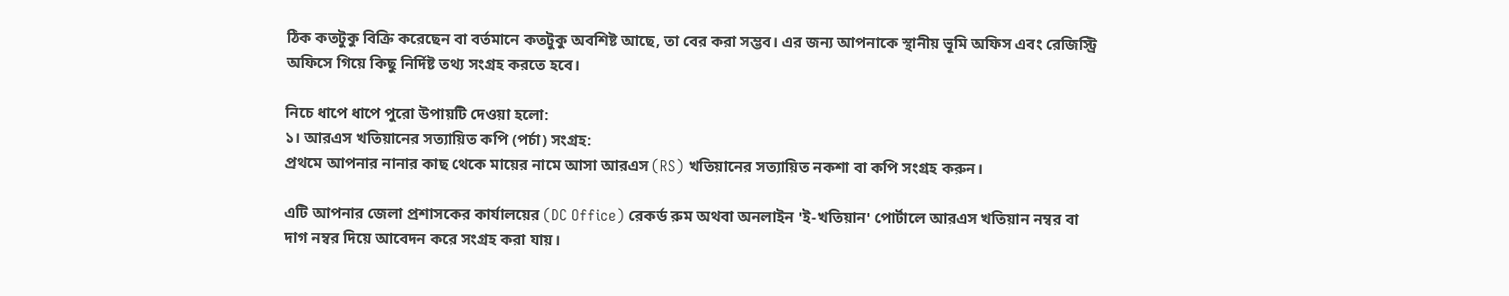ঠিক কতটুকু বিক্রি করেছেন বা বর্তমানে কতটুকু অবশিষ্ট আছে, তা বের করা সম্ভব। এর জন্য আপনাকে স্থানীয় ভূমি অফিস এবং রেজিস্ট্রি অফিসে গিয়ে কিছু নির্দিষ্ট তথ্য সংগ্রহ করতে হবে।

নিচে ধাপে ধাপে পুরো উপায়টি দেওয়া হলো:
১। আরএস খতিয়ানের সত্যায়িত কপি (পর্চা) সংগ্রহ:
প্রথমে আপনার নানার কাছ থেকে মায়ের নামে আসা আরএস (RS) খতিয়ানের সত্যায়িত নকশা বা কপি সংগ্রহ করুন।

এটি আপনার জেলা প্রশাসকের কার্যালয়ের (DC Office) রেকর্ড রুম অথবা অনলাইন 'ই-খতিয়ান' পোর্টালে আরএস খতিয়ান নম্বর বা দাগ নম্বর দিয়ে আবেদন করে সংগ্রহ করা যায়।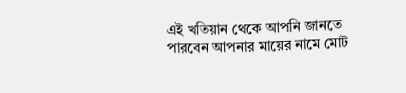এই খতিয়ান থেকে আপনি জানতে পারবেন আপনার মায়ের নামে মোট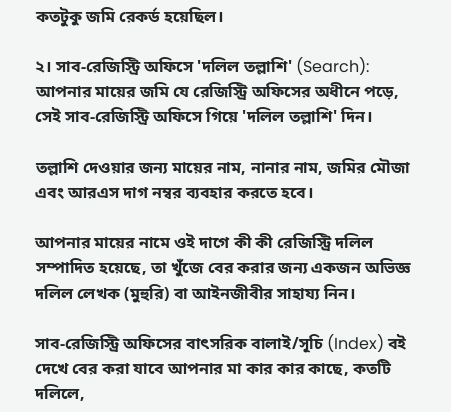কতটুকু জমি রেকর্ড হয়েছিল।

২। সাব-রেজিস্ট্রি অফিসে 'দলিল তল্লাশি' (Search):
আপনার মায়ের জমি যে রেজিস্ট্রি অফিসের অধীনে পড়ে, সেই সাব-রেজিস্ট্রি অফিসে গিয়ে 'দলিল তল্লাশি' দিন।

তল্লাশি দেওয়ার জন্য মায়ের নাম, নানার নাম, জমির মৌজা এবং আরএস দাগ নম্বর ব্যবহার করতে হবে।

আপনার মায়ের নামে ওই দাগে কী কী রেজিস্ট্রি দলিল সম্পাদিত হয়েছে, তা খুঁজে বের করার জন্য একজন অভিজ্ঞ দলিল লেখক (মুহুরি) বা আইনজীবীর সাহায্য নিন।

সাব-রেজিস্ট্রি অফিসের বাৎসরিক বালাই/সূচি (Index) বই দেখে বের করা যাবে আপনার মা কার কার কাছে, কতটি দলিলে,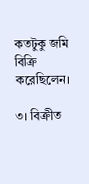কতটুকু জমি বিক্রি করেছিলেন।

৩। বিক্রীত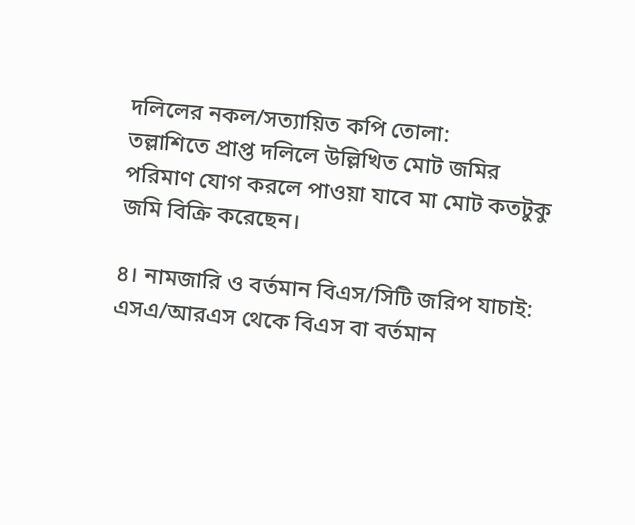দলিলের নকল/সত্যায়িত কপি তোলা:
তল্লাশিতে প্রাপ্ত দলিলে উল্লিখিত মোট জমির পরিমাণ যোগ করলে পাওয়া যাবে মা মোট কতটুকু জমি বিক্রি করেছেন।

৪। নামজারি ও বর্তমান বিএস/সিটি জরিপ যাচাই:
এসএ/আরএস থেকে বিএস বা বর্তমান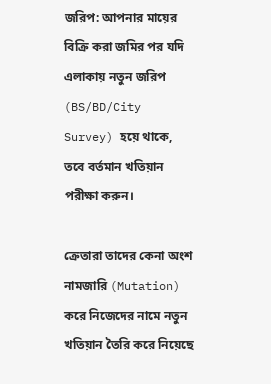জরিপ: আপনার মায়ের বিক্রি করা জমির পর যদি এলাকায় নতুন জরিপ (BS/BD/City Survey) হয়ে থাকে, তবে বর্তমান খতিয়ান পরীক্ষা করুন।

ক্রেতারা তাদের কেনা অংশ নামজারি (Mutation) করে নিজেদের নামে নতুন খতিয়ান তৈরি করে নিয়েছে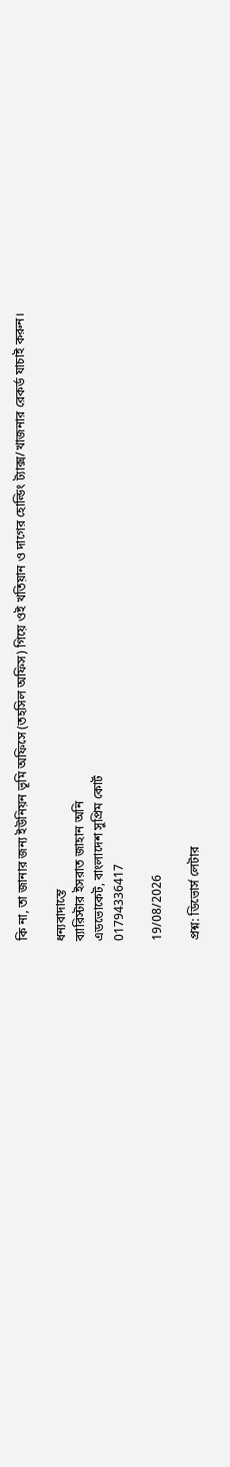কি না, তা জানার জন্য ইউনিয়ন ভূমি অফিসে (তহসিল অফিস) গিয়ে ওই খতিয়ান ও দাগের হোল্ডিং ট্যাক্স/খাজনার রেকর্ড যাচাই করুন।

ধন্যবাদান্তে
ব্যারিস্টার ইসরাত জাহান অনি
এডভোকেট, বাংলাদেশ সুপ্রিম কোর্ট
01794336417

19/08/2026

প্রশ্ন: ডিভোর্স লেটার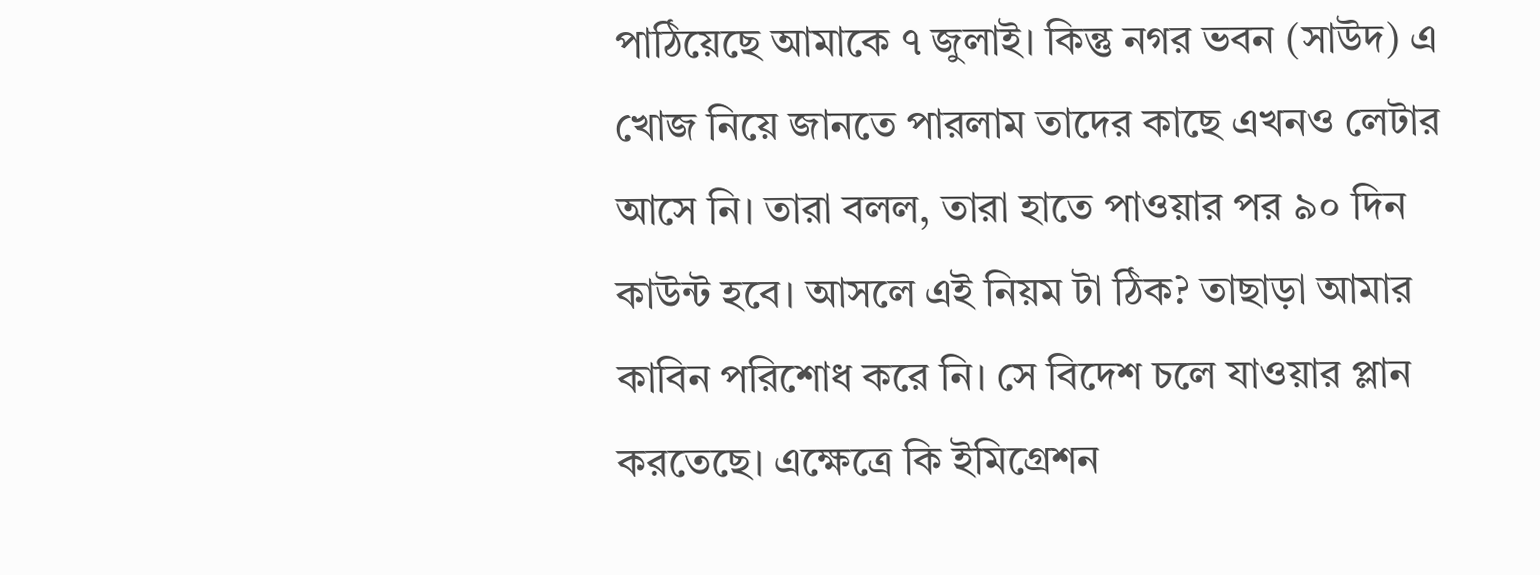পাঠিয়েছে আমাকে ৭ জুলাই। কিন্তু নগর ভবন (সাউদ) এ খোজ নিয়ে জানতে পারলাম তাদের কাছে এখনও লেটার আসে নি। তারা বলল, তারা হাতে পাওয়ার পর ৯০ দিন কাউন্ট হবে। আসলে এই নিয়ম টা ঠিক? তাছাড়া আমার কাবিন পরিশোধ করে নি। সে বিদেশ চলে যাওয়ার প্লান করতেছে। এক্ষেত্রে কি ইমিগ্রেশন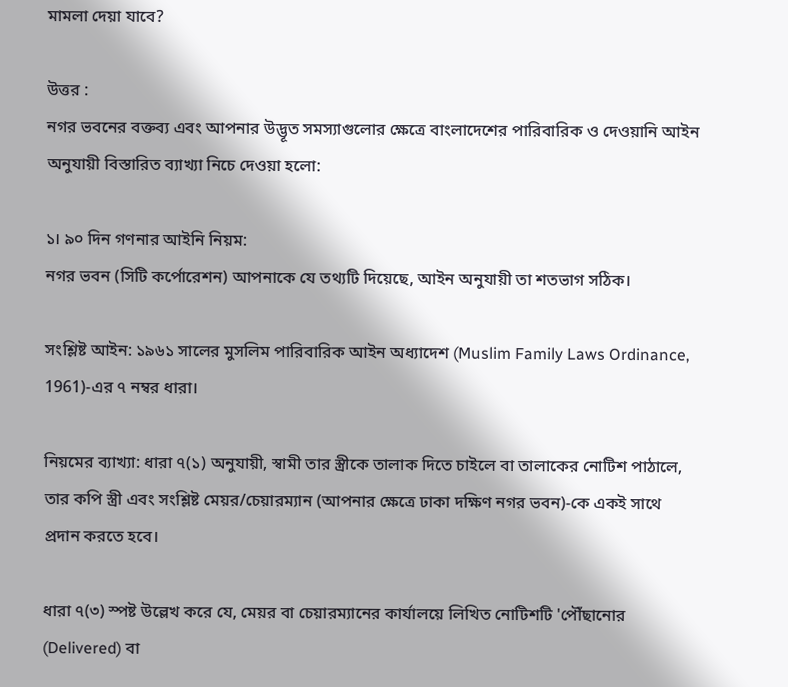মামলা দেয়া যাবে?

উত্তর :
নগর ভবনের বক্তব্য এবং আপনার উদ্ভূত সমস্যাগুলোর ক্ষেত্রে বাংলাদেশের পারিবারিক ও দেওয়ানি আইন অনুযায়ী বিস্তারিত ব্যাখ্যা নিচে দেওয়া হলো:

১। ৯০ দিন গণনার আইনি নিয়ম:
নগর ভবন (সিটি কর্পোরেশন) আপনাকে যে তথ্যটি দিয়েছে, আইন অনুযায়ী তা শতভাগ সঠিক।

সংশ্লিষ্ট আইন: ১৯৬১ সালের মুসলিম পারিবারিক আইন অধ্যাদেশ (Muslim Family Laws Ordinance, 1961)-এর ৭ নম্বর ধারা।

নিয়মের ব্যাখ্যা: ধারা ৭(১) অনুযায়ী, স্বামী তার স্ত্রীকে তালাক দিতে চাইলে বা তালাকের নোটিশ পাঠালে, তার কপি স্ত্রী এবং সংশ্লিষ্ট মেয়র/চেয়ারম্যান (আপনার ক্ষেত্রে ঢাকা দক্ষিণ নগর ভবন)-কে একই সাথে প্রদান করতে হবে।

ধারা ৭(৩) স্পষ্ট উল্লেখ করে যে, মেয়র বা চেয়ারম্যানের কার্যালয়ে লিখিত নোটিশটি 'পৌঁছানোর (Delivered) বা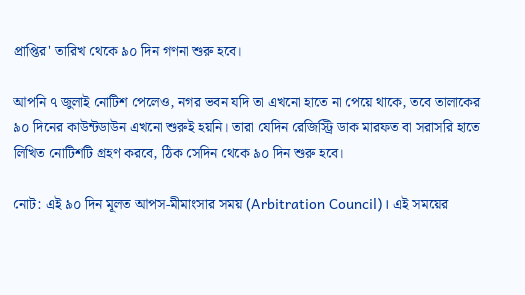প্রাপ্তির' তারিখ থেকে ৯০ দিন গণনা শুরু হবে।

আপনি ৭ জুলাই নোটিশ পেলেও, নগর ভবন যদি তা এখনো হাতে না পেয়ে থাকে, তবে তালাকের ৯০ দিনের কাউন্টডাউন এখনো শুরুই হয়নি। তারা যেদিন রেজিস্ট্রি ডাক মারফত বা সরাসরি হাতে লিখিত নোটিশটি গ্রহণ করবে, ঠিক সেদিন থেকে ৯০ দিন শুরু হবে।

নোট: এই ৯০ দিন মূলত আপস-মীমাংসার সময় (Arbitration Council)। এই সময়ের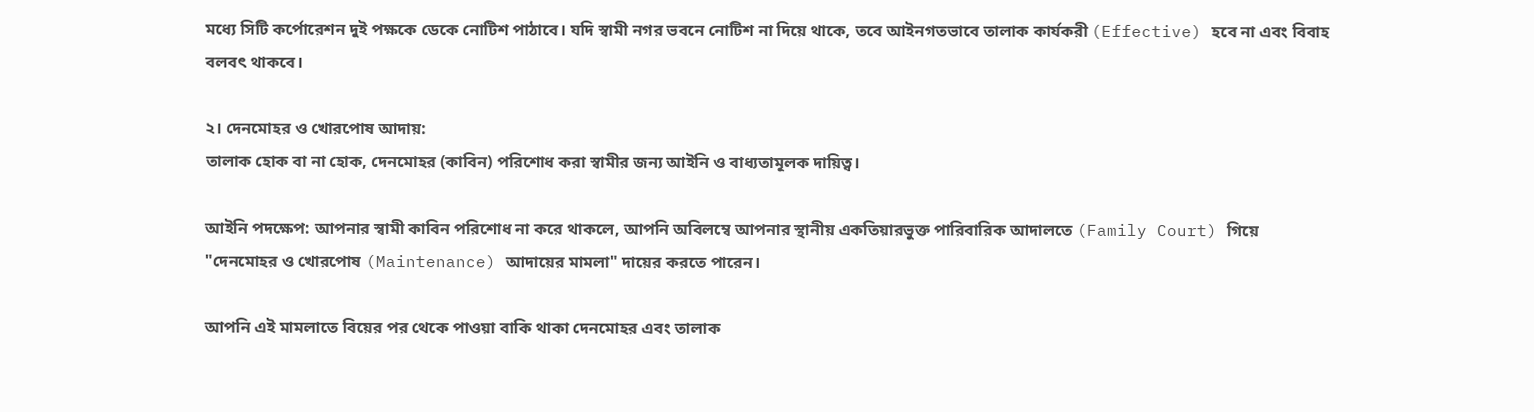মধ্যে সিটি কর্পোরেশন দুই পক্ষকে ডেকে নোটিশ পাঠাবে। যদি স্বামী নগর ভবনে নোটিশ না দিয়ে থাকে, তবে আইনগতভাবে তালাক কার্যকরী (Effective) হবে না এবং বিবাহ বলবৎ থাকবে।

২। দেনমোহর ও খোরপোষ আদায়:
তালাক হোক বা না হোক, দেনমোহর (কাবিন) পরিশোধ করা স্বামীর জন্য আইনি ও বাধ্যতামূলক দায়িত্ব।

আইনি পদক্ষেপ: আপনার স্বামী কাবিন পরিশোধ না করে থাকলে, আপনি অবিলম্বে আপনার স্থানীয় একতিয়ারভুক্ত পারিবারিক আদালতে (Family Court) গিয়ে "দেনমোহর ও খোরপোষ (Maintenance) আদায়ের মামলা" দায়ের করতে পারেন।

আপনি এই মামলাতে বিয়ের পর থেকে পাওয়া বাকি থাকা দেনমোহর এবং তালাক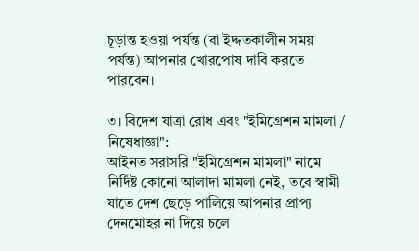চূড়ান্ত হওয়া পর্যন্ত (বা ইদ্দতকালীন সময় পর্যন্ত) আপনার খোরপোষ দাবি করতে পারবেন।

৩। বিদেশ যাত্রা রোধ এবং "ইমিগ্রেশন মামলা / নিষেধাজ্ঞা":
আইনত সরাসরি "ইমিগ্রেশন মামলা" নামে নির্দিষ্ট কোনো আলাদা মামলা নেই, তবে স্বামী যাতে দেশ ছেড়ে পালিয়ে আপনার প্রাপ্য দেনমোহর না দিয়ে চলে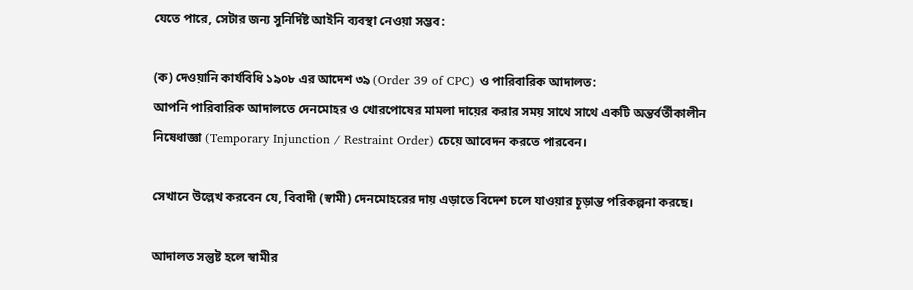যেতে পারে, সেটার জন্য সুনির্দিষ্ট আইনি ব্যবস্থা নেওয়া সম্ভব:

(ক) দেওয়ানি কার্যবিধি ১৯০৮ এর আদেশ ৩৯ (Order 39 of CPC) ও পারিবারিক আদালত:
আপনি পারিবারিক আদালতে দেনমোহর ও খোরপোষের মামলা দায়ের করার সময় সাথে সাথে একটি অন্তর্বর্তীকালীন নিষেধাজ্ঞা (Temporary Injunction / Restraint Order) চেয়ে আবেদন করতে পারবেন।

সেখানে উল্লেখ করবেন যে, বিবাদী (স্বামী) দেনমোহরের দায় এড়াতে বিদেশ চলে যাওয়ার চূড়ান্ত পরিকল্পনা করছে।

আদালত সন্তুষ্ট হলে স্বামীর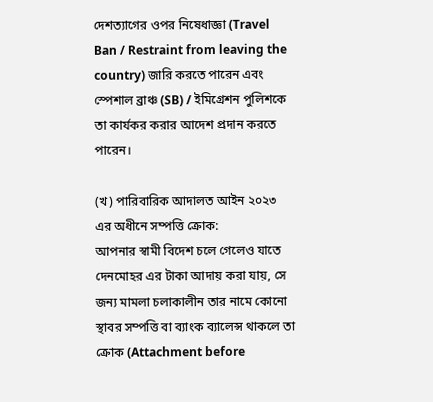দেশত্যাগের ওপর নিষেধাজ্ঞা (Travel Ban / Restraint from leaving the country) জারি করতে পারেন এবং স্পেশাল ব্রাঞ্চ (SB) / ইমিগ্রেশন পুলিশকে তা কার্যকর করার আদেশ প্রদান করতে পারেন।

(খ) পারিবারিক আদালত আইন ২০২৩ এর অধীনে সম্পত্তি ক্রোক:
আপনার স্বামী বিদেশ চলে গেলেও যাতে দেনমোহর এর টাকা আদায় করা যায়, সে জন্য মামলা চলাকালীন তার নামে কোনো স্থাবর সম্পত্তি বা ব্যাংক ব্যালেন্স থাকলে তা ক্রোক (Attachment before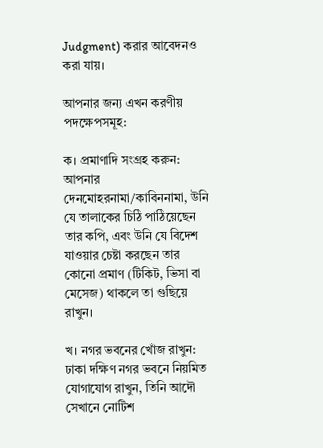Judgment) করার আবেদনও করা যায়।

আপনার জন্য এখন করণীয় পদক্ষেপসমূহ:

ক। প্রমাণাদি সংগ্রহ করুন: আপনার দেনমোহরনামা/কাবিননামা, উনি যে তালাকের চিঠি পাঠিয়েছেন তার কপি, এবং উনি যে বিদেশ যাওয়ার চেষ্টা করছেন তার কোনো প্রমাণ (টিকিট, ভিসা বা মেসেজ) থাকলে তা গুছিয়ে রাখুন।

খ। নগর ভবনের খোঁজ রাখুন: ঢাকা দক্ষিণ নগর ভবনে নিয়মিত যোগাযোগ রাখুন, তিনি আদৌ সেখানে নোটিশ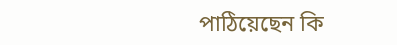পাঠিয়েছেন কি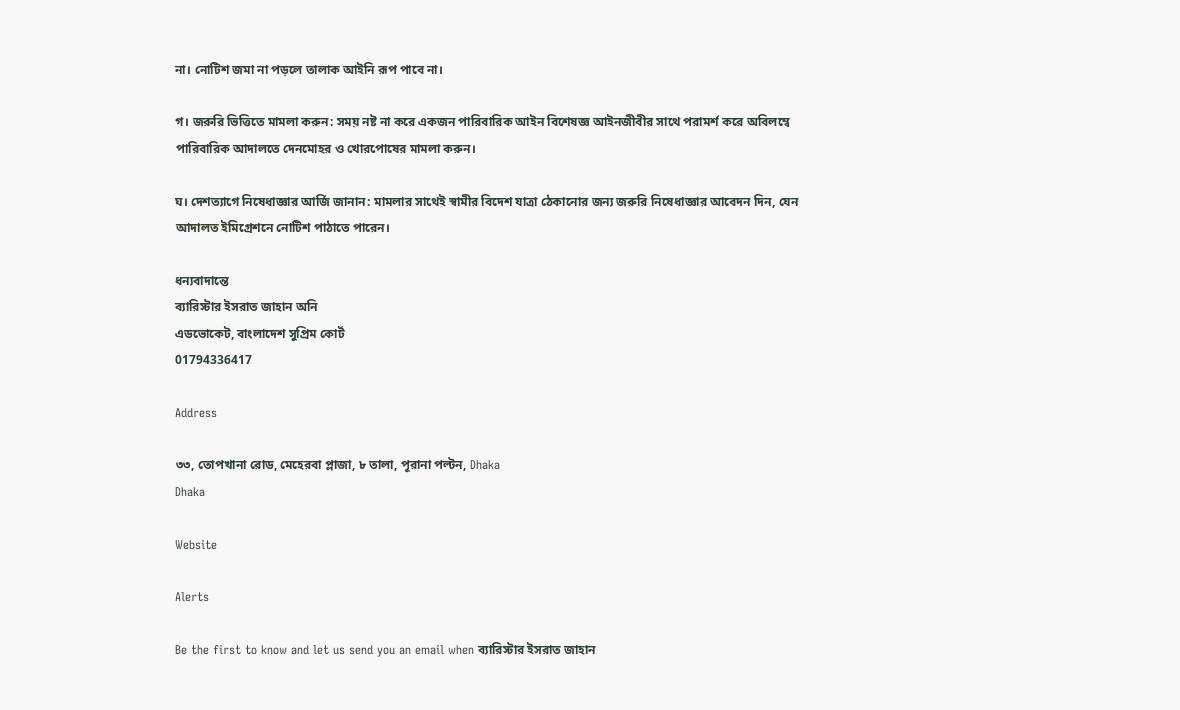না। নোটিশ জমা না পড়লে তালাক আইনি রূপ পাবে না।

গ। জরুরি ভিত্তিতে মামলা করুন: সময় নষ্ট না করে একজন পারিবারিক আইন বিশেষজ্ঞ আইনজীবীর সাথে পরামর্শ করে অবিলম্বে পারিবারিক আদালতে দেনমোহর ও খোরপোষের মামলা করুন।

ঘ। দেশত্যাগে নিষেধাজ্ঞার আর্জি জানান: মামলার সাথেই স্বামীর বিদেশ যাত্রা ঠেকানোর জন্য জরুরি নিষেধাজ্ঞার আবেদন দিন, যেন আদালত ইমিগ্রেশনে নোটিশ পাঠাতে পারেন।

ধন্যবাদান্তে
ব্যারিস্টার ইসরাত জাহান অনি
এডভোকেট, বাংলাদেশ সুপ্রিম কোর্ট
01794336417

Address

৩৩, তোপখানা রোড, মেহেরবা প্লাজা, ৮ তালা, পূরানা পল্টন, Dhaka
Dhaka

Website

Alerts

Be the first to know and let us send you an email when ব্যারিস্টার ইসরাত জাহান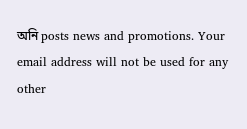অনি posts news and promotions. Your email address will not be used for any other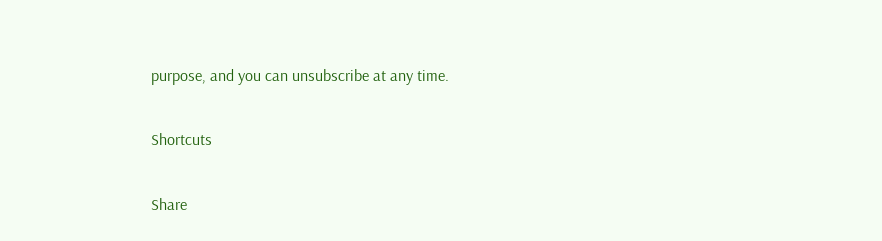purpose, and you can unsubscribe at any time.

Shortcuts

Share